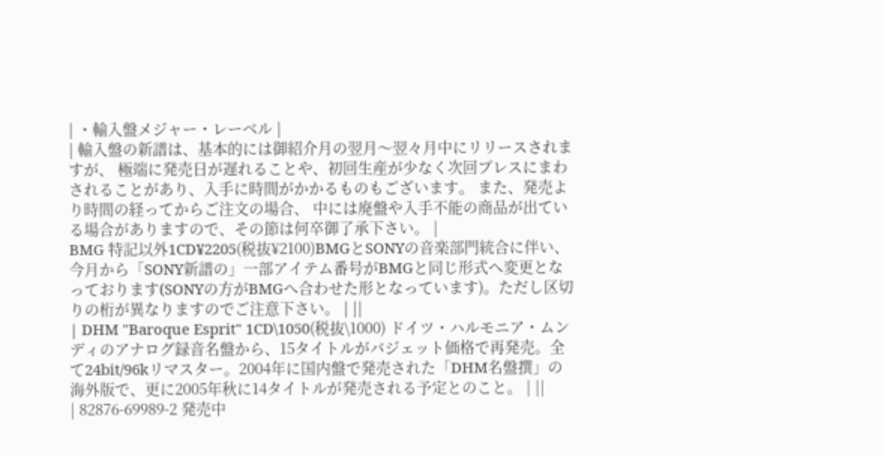| ・輸入盤メジャー・レーベル |
| 輸入盤の新譜は、基本的には御紹介月の翌月〜翌々月中にリリースされますが、 極端に発売日が遅れることや、初回生産が少なく次回プレスにまわされることがあり、入手に時間がかかるものもございます。 また、発売より時間の経ってからご注文の場合、 中には廃盤や入手不能の商品が出ている場合がありますので、その節は何卒御了承下さい。 |
BMG 特記以外1CD¥2205(税抜¥2100)BMGとSONYの音楽部門統合に伴い、今月から「SONY新譜の」一部アイテム番号がBMGと同じ形式へ変更となっております(SONYの方がBMGへ合わせた形となっています)。ただし区切りの桁が異なりますのでご注意下さい。 | ||
| DHM "Baroque Esprit" 1CD\1050(税抜\1000) ドイツ・ハルモニア・ムンディのアナログ録音名盤から、15タイトルがバジェット価格で再発売。全て24bit/96kリマスター。2004年に国内盤で発売された「DHM名盤撰」の海外版で、更に2005年秋に14タイトルが発売される予定とのこと。 | ||
| 82876-69989-2 発売中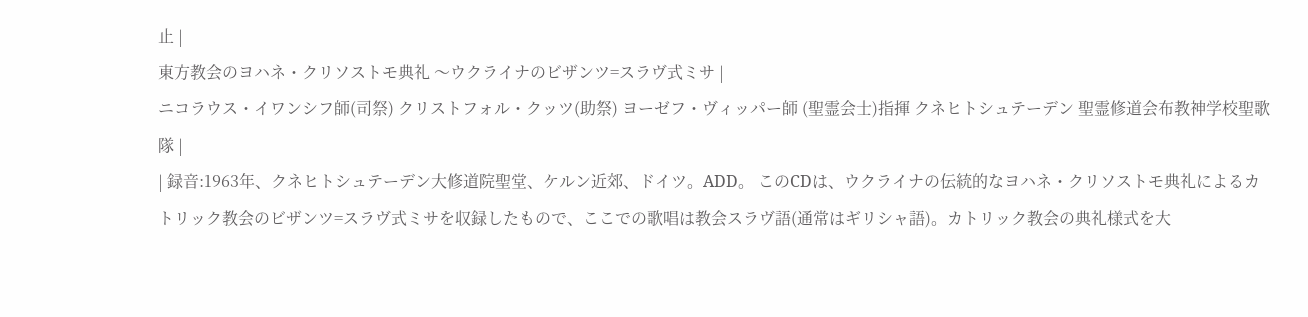止 |
東方教会のヨハネ・クリソストモ典礼 〜ウクライナのビザンツ=スラヴ式ミサ |
ニコラウス・イワンシフ師(司祭) クリストフォル・クッツ(助祭) ヨーゼフ・ヴィッパー師 (聖霊会士)指揮 クネヒトシュテーデン 聖霊修道会布教神学校聖歌隊 |
| 録音:1963年、クネヒトシュテーデン大修道院聖堂、ケルン近郊、ドイツ。ADD。 このCDは、ウクライナの伝統的なヨハネ・クリソストモ典礼によるカトリック教会のビザンツ=スラヴ式ミサを収録したもので、ここでの歌唱は教会スラヴ語(通常はギリシャ語)。カトリック教会の典礼様式を大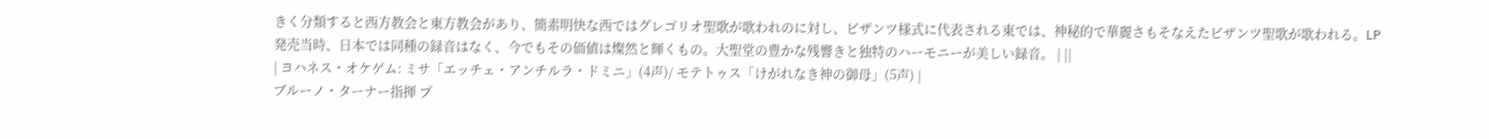きく分類すると西方教会と東方教会があり、簡素明快な西ではグレゴリオ聖歌が歌われのに対し、ビザンツ様式に代表される東では、神秘的で華麗さもそなえたビザンツ聖歌が歌われる。LP発売当時、日本では同種の録音はなく、今でもその価値は燦然と輝くもの。大聖堂の豊かな残響きと独特のハーモニーが美しい録音。 | ||
| ヨハネス・オケゲム: ミサ「エッチェ・アンチルラ・ドミニ」(4声)/ モテトゥス「けがれなき神の御母」(5声) |
ブルーノ・ターナー指揮 プ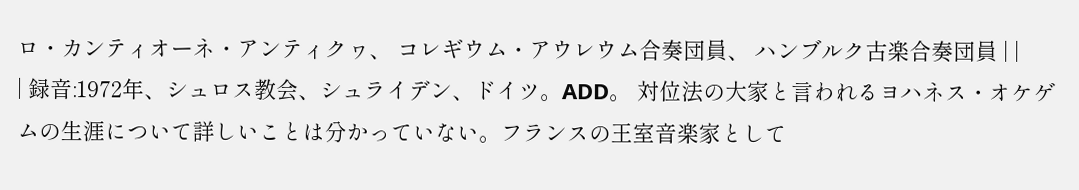ロ・カンティオーネ・アンティクヮ、 コレギウム・アウレウム合奏団員、 ハンブルク古楽合奏団員 | |
| 録音:1972年、シュロス教会、シュライデン、ドイツ。ADD。 対位法の大家と言われるヨハネス・オケゲムの生涯について詳しいことは分かっていない。フランスの王室音楽家として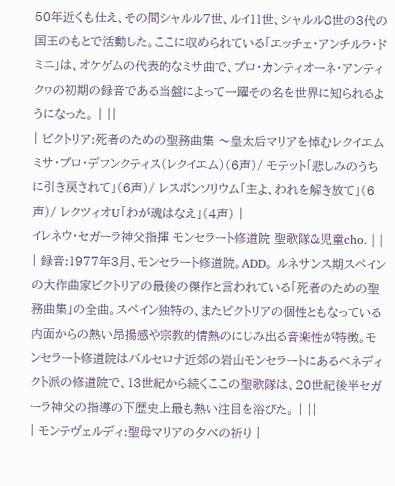50年近くも仕え、その間シャルル7世、ルイ11世、シャルル8世の3代の国王のもとで活動した。ここに収められている「エッチェ・アンチルラ・ドミニ」は、オケゲムの代表的なミサ曲で、プロ・カンティオーネ・アンティクヮの初期の録音である当盤によって一躍その名を世界に知られるようになった。 | ||
| ビクトリア:死者のための聖務曲集 〜皇太后マリアを悼むレクイエム ミサ・プロ・デフンクティス(レクイエム)(6声)/ モテット「悲しみのうちに引き戻されて」(6声)/ レスポンソリウム「主よ、われを解き放て」(6声)/ レクツィオU「わが魂はなえ」(4声) |
イレネウ・セガーラ神父指揮 モンセラート修道院 聖歌隊&児童cho. | |
| 録音:1977年3月、モンセラート修道院。ADD。 ルネサンス期スペインの大作曲家ビクトリアの最後の傑作と言われている「死者のための聖務曲集」の全曲。スペイン独特の、またビクトリアの個性ともなっている内面からの熱い昂揚感や宗教的情熱のにじみ出る音楽性が特徴。モンセラート修道院はバルセロナ近郊の岩山モンセラートにあるベネディクト派の修道院で、13世紀から続くここの聖歌隊は、20世紀後半セガーラ神父の指導の下歴史上最も熱い注目を浴びた。 | ||
| モンテヴェルディ:聖母マリアの夕べの祈り |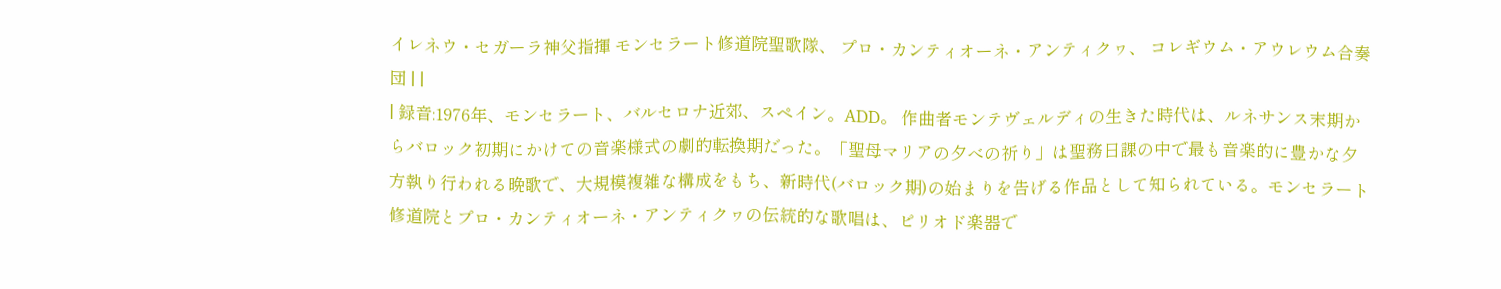イレネウ・セガーラ神父指揮 モンセラート修道院聖歌隊、 プロ・カンティオーネ・アンティクヮ、 コレギウム・アウレウム合奏団 | |
| 録音:1976年、モンセラート、バルセロナ近郊、スペイン。ADD。 作曲者モンテヴェルディの生きた時代は、ルネサンス末期からバロック初期にかけての音楽様式の劇的転換期だった。「聖母マリアの夕べの祈り」は聖務日課の中で最も音楽的に豊かな夕方執り行われる晩歌で、大規模複雑な構成をもち、新時代(バロック期)の始まりを告げる作品として知られている。モンセラート修道院とプロ・カンティオーネ・アンティクヮの伝統的な歌唱は、ピリオド楽器で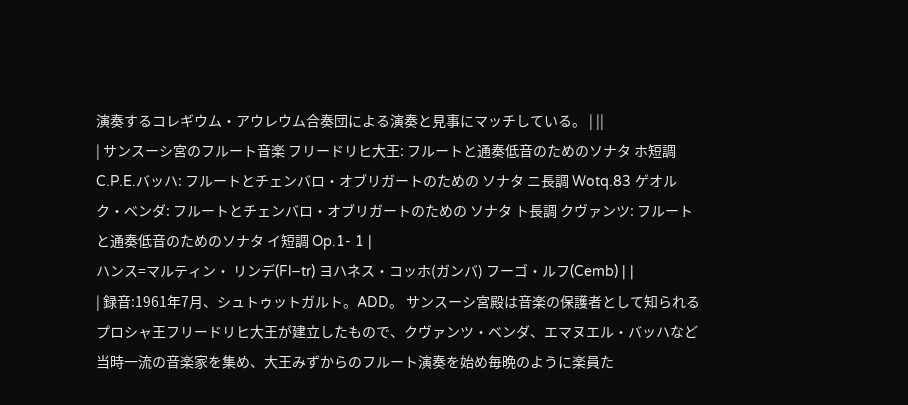演奏するコレギウム・アウレウム合奏団による演奏と見事にマッチしている。 | ||
| サンスーシ宮のフルート音楽 フリードリヒ大王: フルートと通奏低音のためのソナタ ホ短調 C.P.E.バッハ: フルートとチェンバロ・オブリガートのための ソナタ ニ長調 Wotq.83 ゲオルク・ベンダ: フルートとチェンバロ・オブリガートのための ソナタ ト長調 クヴァンツ: フルートと通奏低音のためのソナタ イ短調 Op.1- 1 |
ハンス=マルティン・ リンデ(Fl−tr) ヨハネス・コッホ(ガンバ) フーゴ・ルフ(Cemb) | |
| 録音:1961年7月、シュトゥットガルト。ADD。 サンスーシ宮殿は音楽の保護者として知られるプロシャ王フリードリヒ大王が建立したもので、クヴァンツ・ベンダ、エマヌエル・バッハなど当時一流の音楽家を集め、大王みずからのフルート演奏を始め毎晩のように楽員た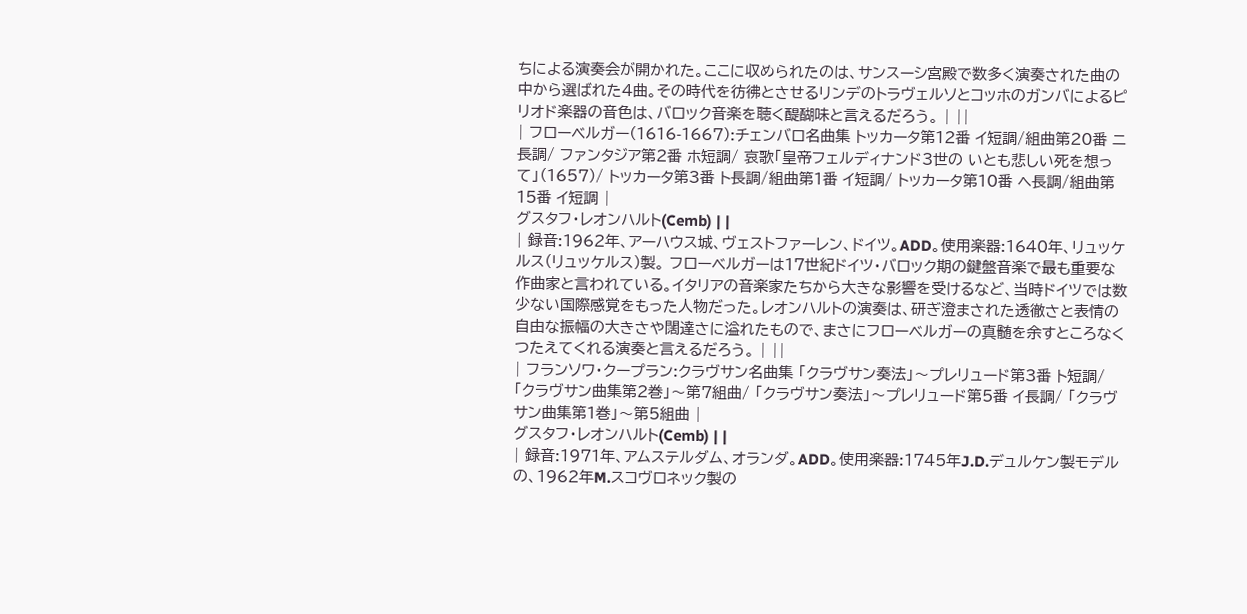ちによる演奏会が開かれた。ここに収められたのは、サンスーシ宮殿で数多く演奏された曲の中から選ばれた4曲。その時代を彷彿とさせるリンデのトラヴェルソとコッホのガンバによるピリオド楽器の音色は、バロック音楽を聴く醍醐味と言えるだろう。 | ||
| フローベルガー(1616-1667):チェンバロ名曲集 トッカータ第12番 イ短調/組曲第20番 ニ長調/ ファンタジア第2番 ホ短調/ 哀歌「皇帝フェルディナンド3世の いとも悲しい死を想って」(1657)/ トッカータ第3番 ト長調/組曲第1番 イ短調/ トッカータ第10番 ヘ長調/組曲第15番 イ短調 |
グスタフ・レオンハルト(Cemb) | |
| 録音:1962年、アーハウス城、ヴェストファーレン、ドイツ。ADD。使用楽器:1640年、リュッケルス(リュッケルス)製。 フローベルガーは17世紀ドイツ・バロック期の鍵盤音楽で最も重要な作曲家と言われている。イタリアの音楽家たちから大きな影響を受けるなど、当時ドイツでは数少ない国際感覚をもった人物だった。レオンハルトの演奏は、研ぎ澄まされた透徹さと表情の自由な振幅の大きさや闊達さに溢れたもので、まさにフローベルガーの真髄を余すところなくつたえてくれる演奏と言えるだろう。 | ||
| フランソワ・クープラン:クラヴサン名曲集 「クラヴサン奏法」〜プレリュード第3番 ト短調/ 「クラヴサン曲集第2巻」〜第7組曲/ 「クラヴサン奏法」〜プレリュード第5番 イ長調/ 「クラヴサン曲集第1巻」〜第5組曲 |
グスタフ・レオンハルト(Cemb) | |
| 録音:1971年、アムステルダム、オランダ。ADD。使用楽器:1745年J.D.デュルケン製モデルの、1962年M.スコヴロネック製の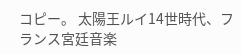コピー。 太陽王ルイ14世時代、フランス宮廷音楽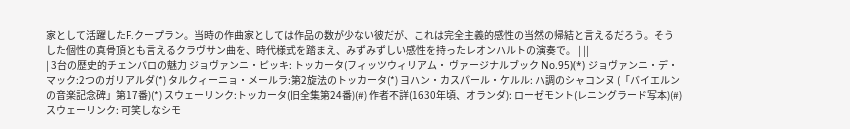家として活躍したF.クープラン。当時の作曲家としては作品の数が少ない彼だが、これは完全主義的感性の当然の帰結と言えるだろう。そうした個性の真骨頂とも言えるクラヴサン曲を、時代様式を踏まえ、みずみずしい感性を持ったレオンハルトの演奏で。 | ||
| 3台の歴史的チェンバロの魅力 ジョヴァンニ・ピッキ: トッカータ(フィッツウィリアム・ ヴァージナルブック No.95)(*) ジョヴァンニ・デ・マック:2つのガリアルダ(*) タルクィーニョ・メールラ:第2旋法のトッカータ(*) ヨハン・カスパール・ケルル: ハ調のシャコンヌ (「バイエルンの音楽記念碑」第17番)(*) スウェーリンク:トッカータ(旧全集第24番)(#) 作者不詳(1630年頃、オランダ): ローゼモント(レニングラード写本)(#) スウェーリンク: 可笑しなシモ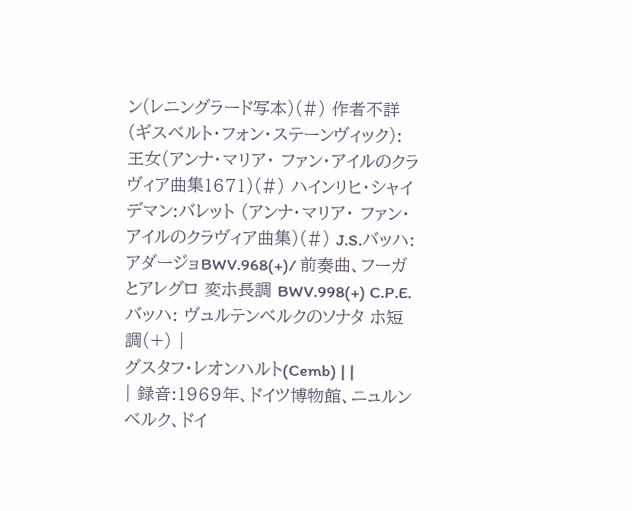ン(レニングラード写本)(#) 作者不詳 (ギスベルト・フォン・ステーンヴィック): 王女(アンナ・マリア・ ファン・アイルのクラヴィア曲集1671)(#) ハインリヒ・シャイデマン:バレット (アンナ・マリア・ ファン・アイルのクラヴィア曲集)(#) J.S.バッハ: アダージョBWV.968(+)/ 前奏曲、フーガとアレグロ 変ホ長調 BWV.998(+) C.P.E.バッハ: ヴュルテンベルクのソナタ ホ短調(+) |
グスタフ・レオンハルト(Cemb) | |
| 録音:1969年、ドイツ博物館、ニュルンベルク、ドイ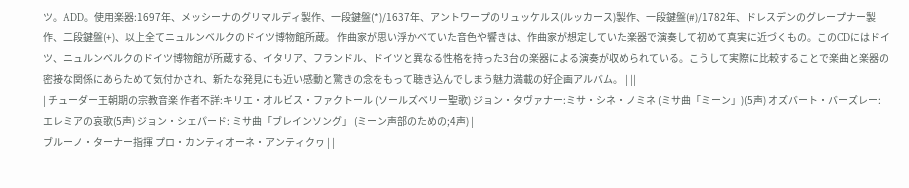ツ。ADD。使用楽器:1697年、メッシーナのグリマルディ製作、一段鍵盤(*)/1637年、アントワープのリュッケルス(ルッカース)製作、一段鍵盤(#)/1782年、ドレスデンのグレープナー製作、二段鍵盤(+)、以上全てニュルンベルクのドイツ博物館所蔵。 作曲家が思い浮かべていた音色や響きは、作曲家が想定していた楽器で演奏して初めて真実に近づくもの。このCDにはドイツ、ニュルンベルクのドイツ博物館が所蔵する、イタリア、フランドル、ドイツと異なる性格を持った3台の楽器による演奏が収められている。こうして実際に比較することで楽曲と楽器の密接な関係にあらためて気付かされ、新たな発見にも近い感動と驚きの念をもって聴き込んでしまう魅力満載の好企画アルバム。 | ||
| チューダー王朝期の宗教音楽 作者不詳:キリエ・オルビス・ファクトール (ソールズベリー聖歌) ジョン・タヴァナー:ミサ・シネ・ノミネ (ミサ曲「ミーン」)(5声) オズバート・バーズレー:エレミアの哀歌(5声) ジョン・シェパード: ミサ曲「ブレインソング」 (ミーン声部のための;4声) |
ブルーノ・ターナー指揮 プロ・カンティオーネ・アンティクヮ | |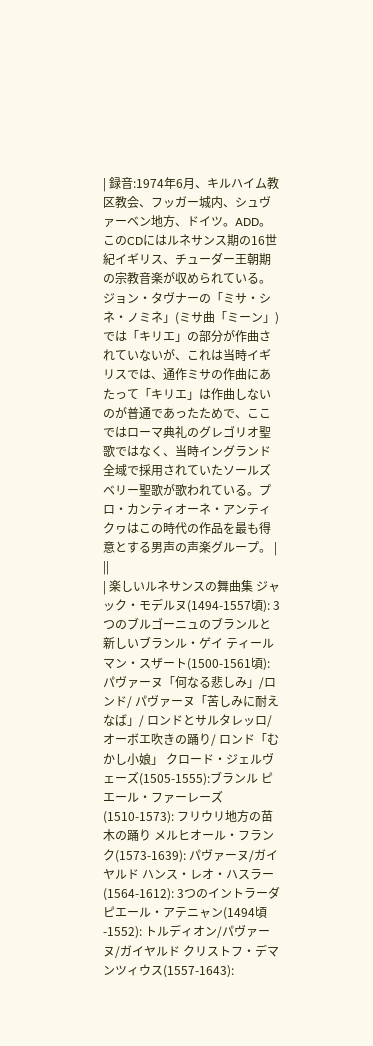| 録音:1974年6月、キルハイム教区教会、フッガー城内、シュヴァーベン地方、ドイツ。ADD。 このCDにはルネサンス期の16世紀イギリス、チューダー王朝期の宗教音楽が収められている。ジョン・タヴナーの「ミサ・シネ・ノミネ」(ミサ曲「ミーン」)では「キリエ」の部分が作曲されていないが、これは当時イギリスでは、通作ミサの作曲にあたって「キリエ」は作曲しないのが普通であったためで、ここではローマ典礼のグレゴリオ聖歌ではなく、当時イングランド全域で採用されていたソールズベリー聖歌が歌われている。プロ・カンティオーネ・アンティクヮはこの時代の作品を最も得意とする男声の声楽グループ。 | ||
| 楽しいルネサンスの舞曲集 ジャック・モデルヌ(1494-1557頃): 3つのブルゴーニュのブランルと 新しいブランル・ゲイ ティールマン・スザート(1500-1561頃): パヴァーヌ「何なる悲しみ」/ロンド/ パヴァーヌ「苦しみに耐えなば」/ ロンドとサルタレッロ/オーボエ吹きの踊り/ ロンド「むかし小娘」 クロード・ジェルヴェーズ(1505-1555):ブランル ピエール・ファーレーズ(1510-1573): フリウリ地方の苗木の踊り メルヒオール・フランク(1573-1639): パヴァーヌ/ガイヤルド ハンス・レオ・ハスラー(1564-1612): 3つのイントラーダ ピエール・アテニャン(1494頃-1552): トルディオン/パヴァーヌ/ガイヤルド クリストフ・デマンツィウス(1557-1643):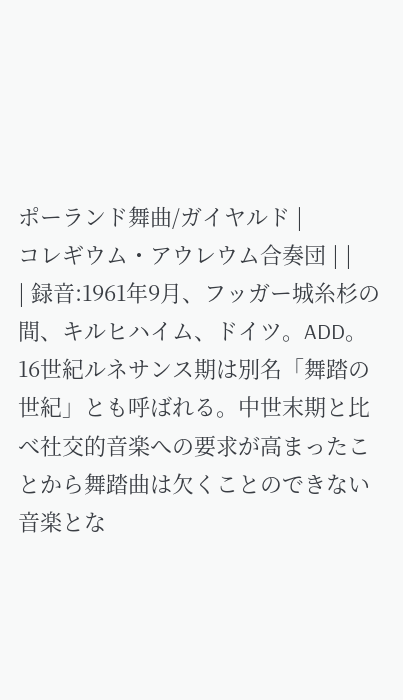ポーランド舞曲/ガイヤルド |
コレギウム・アウレウム合奏団 | |
| 録音:1961年9月、フッガー城糸杉の間、キルヒハイム、ドイツ。ADD。 16世紀ルネサンス期は別名「舞踏の世紀」とも呼ばれる。中世末期と比べ社交的音楽への要求が高まったことから舞踏曲は欠くことのできない音楽とな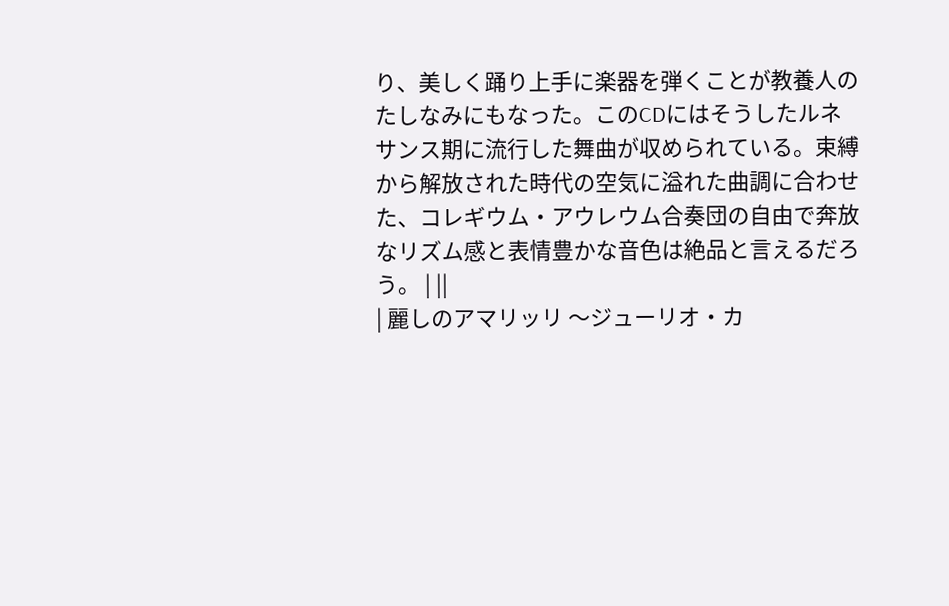り、美しく踊り上手に楽器を弾くことが教養人のたしなみにもなった。このCDにはそうしたルネサンス期に流行した舞曲が収められている。束縛から解放された時代の空気に溢れた曲調に合わせた、コレギウム・アウレウム合奏団の自由で奔放なリズム感と表情豊かな音色は絶品と言えるだろう。 | ||
| 麗しのアマリッリ 〜ジューリオ・カ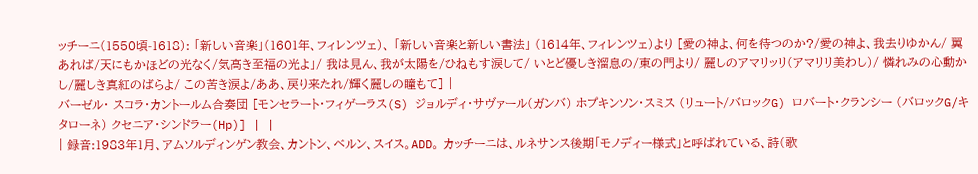ッチーニ(1550頃-1618): 「新しい音楽」(1601年、フィレンツェ)、 「新しい音楽と新しい書法」 (1614年、フィレンツェ)より [愛の神よ、何を待つのか?/愛の神よ、我去りゆかん/ 翼あれば/天にもかほどの光なく/気高き至福の光よ」/ 我は見ん、我が太陽を/ひねもす涙して/ いとど優しき溜息の/東の門より/ 麗しのアマリッリ(アマリリ美わし)/ 憐れみの心動かし/麗しき真紅のばらよ/ この苦き涙よ/ああ、戻り来たれ/輝く麗しの瞳もて] |
バーゼル・ スコラ・カントールム合奏団 [モンセラート・フィゲーラス(S) ジョルディ・サヴァール(ガンバ) ホプキンソン・スミス (リュート/バロックG) ロバート・クランシー (バロックG/キタローネ) クセニア・シンドラー(Hp)] | |
| 録音:1983年1月、アムソルディンゲン教会、カントン、ベルン、スイス。ADD。 カッチーニは、ルネサンス後期「モノディー様式」と呼ばれている、詩(歌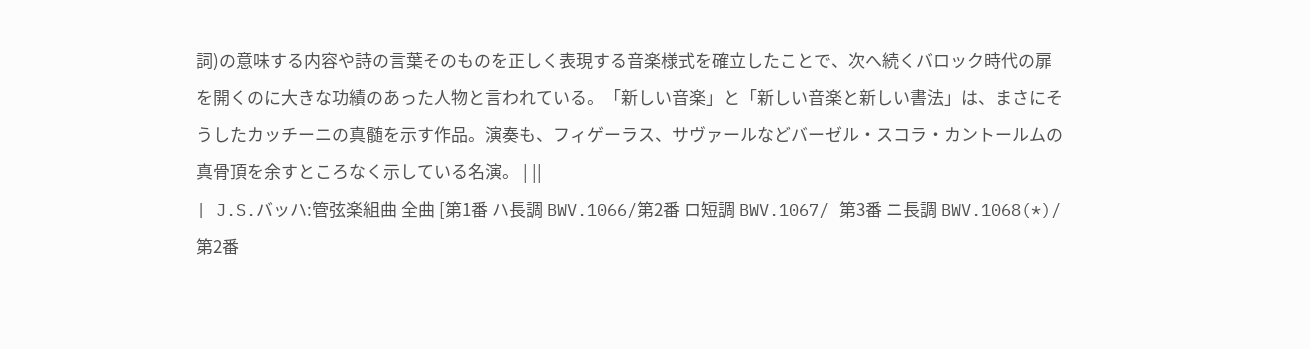詞)の意味する内容や詩の言葉そのものを正しく表現する音楽様式を確立したことで、次へ続くバロック時代の扉を開くのに大きな功績のあった人物と言われている。「新しい音楽」と「新しい音楽と新しい書法」は、まさにそうしたカッチーニの真髄を示す作品。演奏も、フィゲーラス、サヴァールなどバーゼル・スコラ・カントールムの真骨頂を余すところなく示している名演。 | ||
| J.S.バッハ:管弦楽組曲 全曲 [第1番 ハ長調 BWV.1066/第2番 ロ短調 BWV.1067/ 第3番 ニ長調 BWV.1068(*)/第2番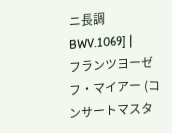ニ長調 BWV.1069] |
フランツヨーゼフ・マイアー (コンサートマスタ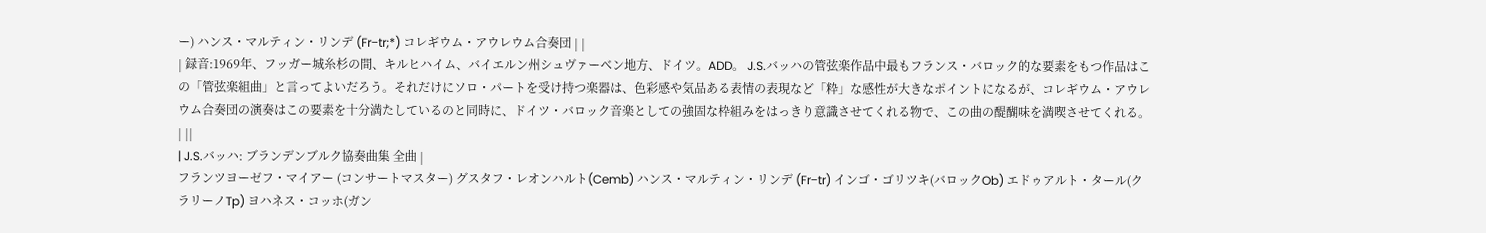ー) ハンス・マルティン・リンデ (Fr−tr;*) コレギウム・アウレウム合奏団 | |
| 録音:1969年、フッガー城糸杉の間、キルヒハイム、バイエルン州シュヴァーベン地方、ドイツ。ADD。 J.S.バッハの管弦楽作品中最もフランス・バロック的な要素をもつ作品はこの「管弦楽組曲」と言ってよいだろう。それだけにソロ・パートを受け持つ楽器は、色彩感や気品ある表情の表現など「粋」な感性が大きなポイントになるが、コレギウム・アウレウム合奏団の演奏はこの要素を十分満たしているのと同時に、ドイツ・バロック音楽としての強固な枠組みをはっきり意識させてくれる物で、この曲の醍醐味を満喫させてくれる。 | ||
| J.S.バッハ: ブランデンブルク協奏曲集 全曲 |
フランツヨーゼフ・マイアー (コンサートマスター) グスタフ・レオンハルト(Cemb) ハンス・マルティン・リンデ (Fr−tr) インゴ・ゴリツキ(バロックOb) エドゥアルト・タール(クラリーノTp) ヨハネス・コッホ(ガン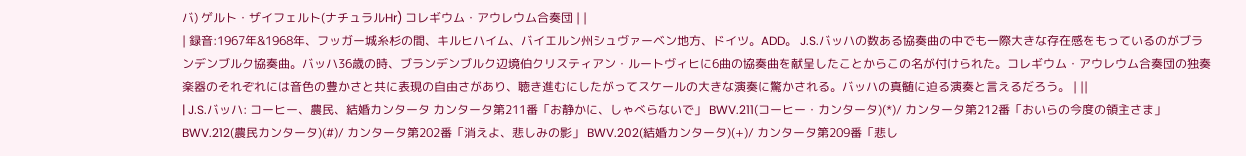バ) ゲルト・ザイフェルト(ナチュラルHr) コレギウム・アウレウム合奏団 | |
| 録音:1967年&1968年、フッガー城糸杉の間、キルヒハイム、バイエルン州シュヴァーベン地方、ドイツ。ADD。 J.S.バッハの数ある協奏曲の中でも一際大きな存在感をもっているのがブランデンブルク協奏曲。バッハ36歳の時、ブランデンブルク辺境伯クリスティアン・ルートヴィヒに6曲の協奏曲を献呈したことからこの名が付けられた。コレギウム・アウレウム合奏団の独奏楽器のそれぞれには音色の豊かさと共に表現の自由さがあり、聴き進むにしたがってスケールの大きな演奏に驚かされる。バッハの真髄に迫る演奏と言えるだろう。 | ||
| J.S.バッハ: コーヒー、農民、結婚カンタータ カンタータ第211番「お静かに、しゃべらないで」 BWV.211(コーヒー・カンタータ)(*)/ カンタータ第212番「おいらの今度の領主さま」 BWV.212(農民カンタータ)(#)/ カンタータ第202番「消えよ、悲しみの影」 BWV.202(結婚カンタータ)(+)/ カンタータ第209番「悲し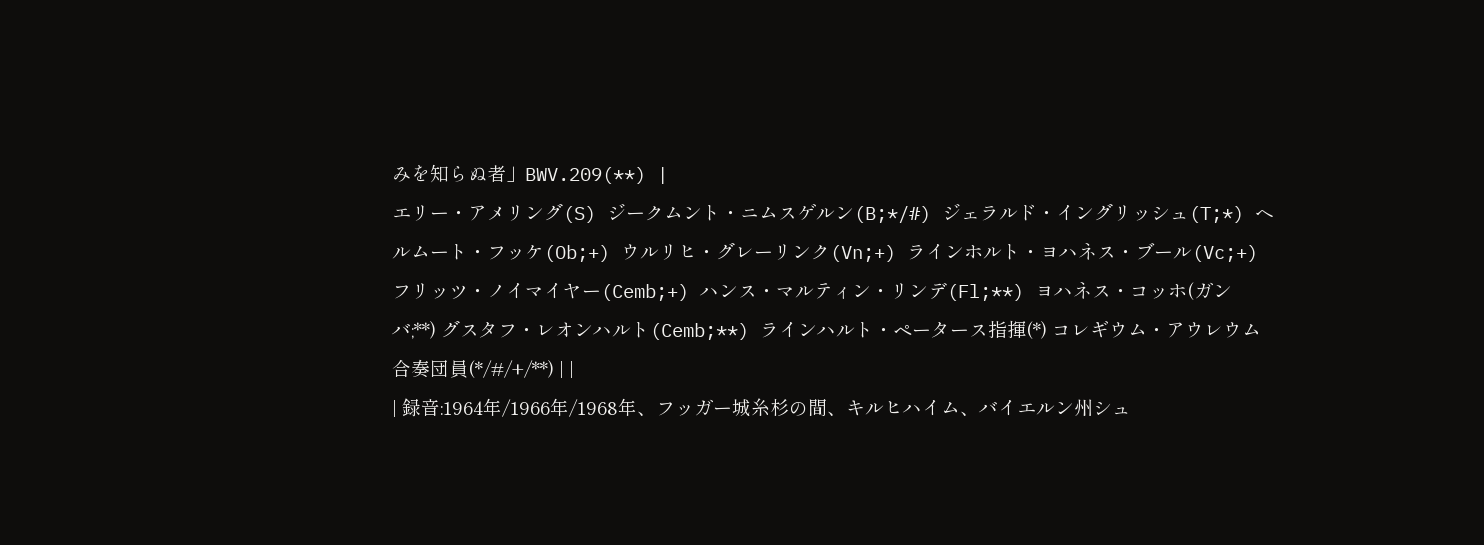みを知らぬ者」BWV.209(**) |
エリー・アメリング(S) ジークムント・ニムスゲルン(B;*/#) ジェラルド・イングリッシュ(T;*) ヘルムート・フッケ(Ob;+) ウルリヒ・グレーリンク(Vn;+) ラインホルト・ヨハネス・ブール(Vc;+) フリッツ・ノイマイヤー(Cemb;+) ハンス・マルティン・リンデ(Fl;**) ヨハネス・コッホ(ガンバ;**) グスタフ・レオンハルト(Cemb;**) ラインハルト・ペータース指揮(*) コレギウム・アウレウム合奏団員(*/#/+/**) | |
| 録音:1964年/1966年/1968年、フッガー城糸杉の間、キルヒハイム、バイエルン州シュ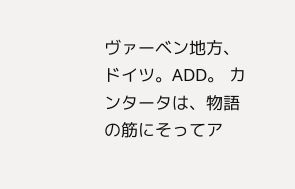ヴァーベン地方、ドイツ。ADD。 カンタータは、物語の筋にそってア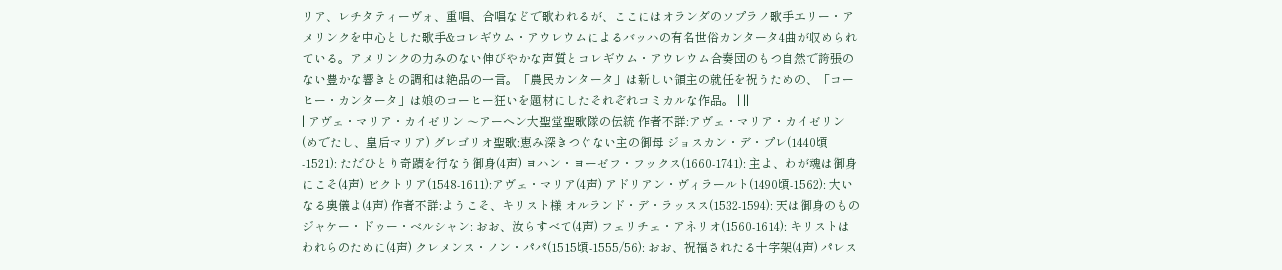リア、レチタティーヴォ、重唱、合唱などで歌われるが、ここにはオランダのソプラノ歌手エリー・アメリンクを中心とした歌手&コレギウム・アウレウムによるバッハの有名世俗カンタータ4曲が収められている。アメリンクの力みのない伸びやかな声質とコレギウム・アウレウム合奏団のもつ自然で誇張のない豊かな響きとの調和は絶品の一言。「農民カンタータ」は新しい領主の就任を祝うための、「コーヒー・カンタータ」は娘のコーヒー狂いを題材にしたそれぞれコミカルな作品。 | ||
| アヴェ・マリア・カイゼリン 〜アーヘン大聖堂聖歌隊の伝統 作者不詳:アヴェ・マリア・カイゼリン (めでたし、皇后マリア) グレゴリオ聖歌:恵み深きつぐない主の御母 ジョスカン・デ・プレ(1440頃-1521): ただひとり奇蹟を行なう御身(4声) ヨハン・ヨーゼフ・フックス(1660-1741): 主よ、わが魂は御身にこそ(4声) ビクトリア(1548-1611):アヴェ・マリア(4声) アドリアン・ヴィラールト(1490頃-1562): 大いなる奥儀よ(4声) 作者不詳:ようこそ、キリスト様 オルランド・デ・ラッスス(1532-1594): 天は御身のもの ジャケー・ドゥー・ベルシャン: おお、汝らすべて(4声) フェリチェ・アネリオ(1560-1614): キリストはわれらのために(4声) クレメンス・ノン・パパ(1515頃-1555/56): おお、祝福されたる十字架(4声) パレス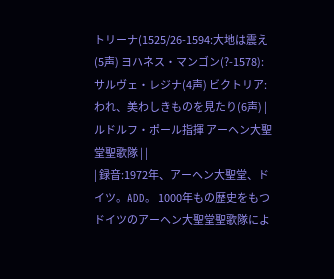トリーナ(1525/26-1594:大地は震え(5声) ヨハネス・マンゴン(?-1578): サルヴェ・レジナ(4声) ビクトリア:われ、美わしきものを見たり(6声) |
ルドルフ・ポール指揮 アーヘン大聖堂聖歌隊 | |
| 録音:1972年、アーヘン大聖堂、ドイツ。ADD。 1000年もの歴史をもつドイツのアーヘン大聖堂聖歌隊によ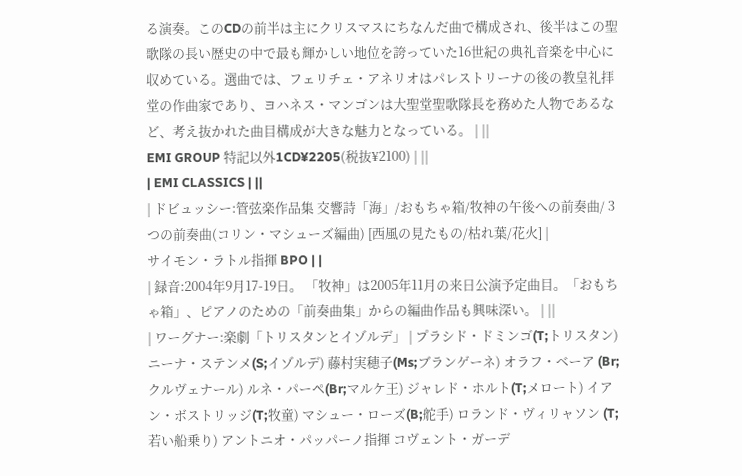る演奏。このCDの前半は主にクリスマスにちなんだ曲で構成され、後半はこの聖歌隊の長い歴史の中で最も輝かしい地位を誇っていた16世紀の典礼音楽を中心に収めている。選曲では、フェリチェ・アネリオはパレストリーナの後の教皇礼拝堂の作曲家であり、ヨハネス・マンゴンは大聖堂聖歌隊長を務めた人物であるなど、考え抜かれた曲目構成が大きな魅力となっている。 | ||
EMI GROUP 特記以外1CD¥2205(税抜¥2100) | ||
| EMI CLASSICS | ||
| ドビュッシー:管弦楽作品集 交響詩「海」/おもちゃ箱/牧神の午後への前奏曲/ 3つの前奏曲(コリン・マシューズ編曲) [西風の見たもの/枯れ葉/花火] |
サイモン・ラトル指揮 BPO | |
| 録音:2004年9月17-19日。 「牧神」は2005年11月の来日公演予定曲目。「おもちゃ箱」、ピアノのための「前奏曲集」からの編曲作品も興味深い。 | ||
| ワーグナー:楽劇「トリスタンとイゾルデ」 | プラシド・ドミンゴ(T;トリスタン) ニーナ・ステンメ(S;イゾルデ) 藤村実穂子(Ms;ブランゲーネ) オラフ・ベーア (Br;クルヴェナール) ルネ・パーペ(Br;マルケ王) ジャレド・ホルト(T;メロート) イアン・ボストリッジ(T;牧童) マシュー・ローズ(B;舵手) ロランド・ヴィリャソン (T;若い船乗り) アントニオ・パッパーノ指揮 コヴェント・ガーデ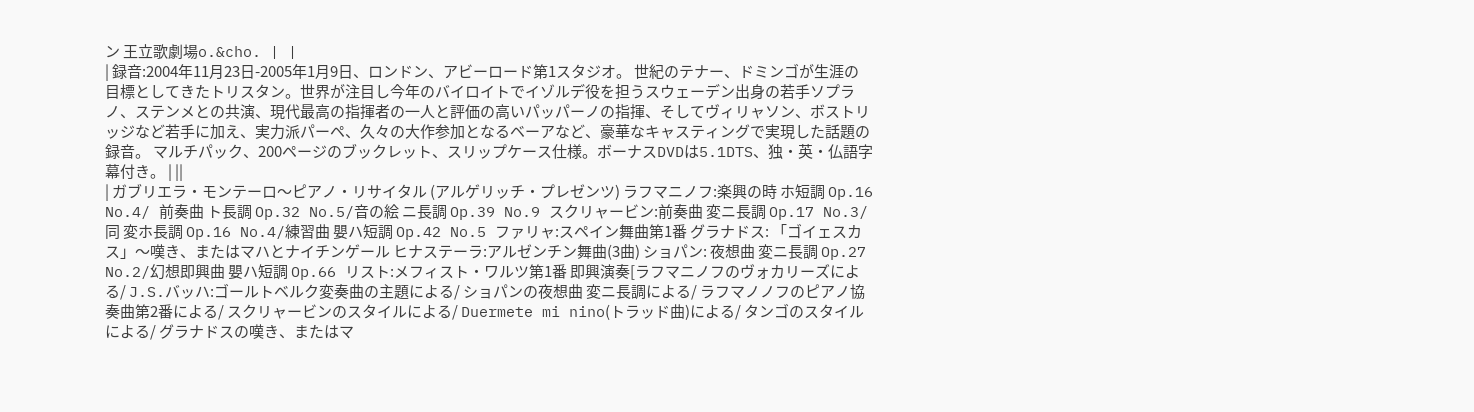ン 王立歌劇場o.&cho. | |
| 録音:2004年11月23日-2005年1月9日、ロンドン、アビーロード第1スタジオ。 世紀のテナー、ドミンゴが生涯の目標としてきたトリスタン。世界が注目し今年のバイロイトでイゾルデ役を担うスウェーデン出身の若手ソプラノ、ステンメとの共演、現代最高の指揮者の一人と評価の高いパッパーノの指揮、そしてヴィリャソン、ボストリッジなど若手に加え、実力派パーペ、久々の大作参加となるベーアなど、豪華なキャスティングで実現した話題の録音。 マルチパック、200ページのブックレット、スリップケース仕様。ボーナスDVDは5.1DTS、独・英・仏語字幕付き。 | ||
| ガブリエラ・モンテーロ〜ピアノ・リサイタル (アルゲリッチ・プレゼンツ) ラフマニノフ:楽興の時 ホ短調 Op.16 No.4/ 前奏曲 ト長調 Op.32 No.5/音の絵 ニ長調 Op.39 No.9 スクリャービン:前奏曲 変ニ長調 Op.17 No.3/ 同 変ホ長調 Op.16 No.4/練習曲 嬰ハ短調 Op.42 No.5 ファリャ:スペイン舞曲第1番 グラナドス: 「ゴイェスカス」〜嘆き、またはマハとナイチンゲール ヒナステーラ:アルゼンチン舞曲(3曲) ショパン: 夜想曲 変ニ長調 Op.27 No.2/幻想即興曲 嬰ハ短調 Op.66 リスト:メフィスト・ワルツ第1番 即興演奏[ラフマニノフのヴォカリーズによる/ J.S.バッハ:ゴールトベルク変奏曲の主題による/ ショパンの夜想曲 変ニ長調による/ ラフマノノフのピアノ協奏曲第2番による/ スクリャービンのスタイルによる/ Duermete mi nino(トラッド曲)による/ タンゴのスタイルによる/ グラナドスの嘆き、またはマ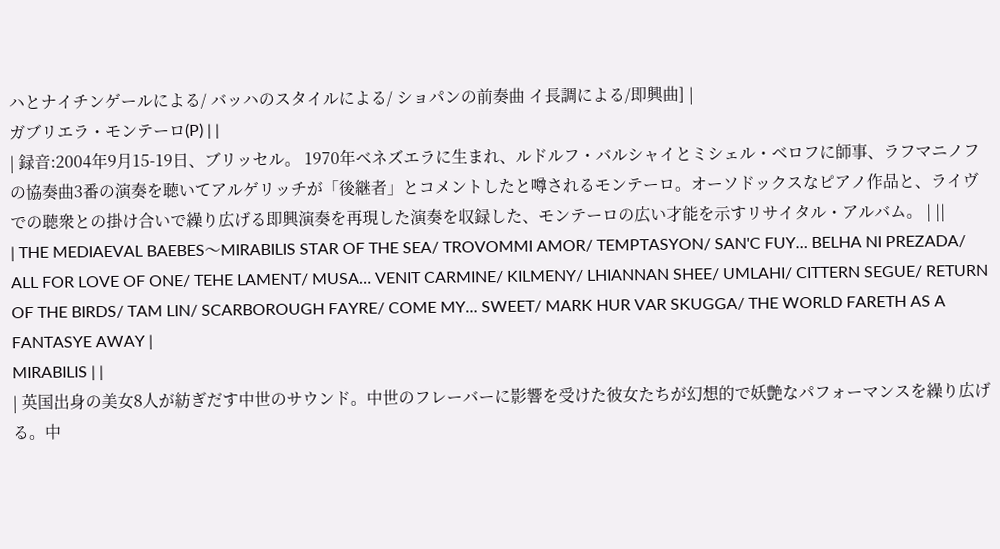ハとナイチンゲールによる/ バッハのスタイルによる/ ショパンの前奏曲 イ長調による/即興曲] |
ガブリエラ・モンテーロ(P) | |
| 録音:2004年9月15-19日、ブリッセル。 1970年ベネズエラに生まれ、ルドルフ・バルシャイとミシェル・ベロフに師事、ラフマニノフの協奏曲3番の演奏を聴いてアルゲリッチが「後継者」とコメントしたと噂されるモンテーロ。オーソドックスなピアノ作品と、ライヴでの聴衆との掛け合いで繰り広げる即興演奏を再現した演奏を収録した、モンテーロの広い才能を示すリサイタル・アルバム。 | ||
| THE MEDIAEVAL BAEBES〜MIRABILIS STAR OF THE SEA/ TROVOMMI AMOR/ TEMPTASYON/ SAN'C FUY… BELHA NI PREZADA/ ALL FOR LOVE OF ONE/ TEHE LAMENT/ MUSA… VENIT CARMINE/ KILMENY/ LHIANNAN SHEE/ UMLAHI/ CITTERN SEGUE/ RETURN OF THE BIRDS/ TAM LIN/ SCARBOROUGH FAYRE/ COME MY… SWEET/ MARK HUR VAR SKUGGA/ THE WORLD FARETH AS A FANTASYE AWAY |
MIRABILIS | |
| 英国出身の美女8人が紡ぎだす中世のサウンド。中世のフレーバーに影響を受けた彼女たちが幻想的で妖艶なパフォーマンスを繰り広げる。中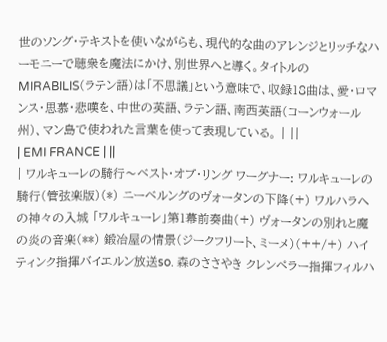世のソング・テキストを使いながらも、現代的な曲のアレンジとリッチなハーモニーで聴衆を魔法にかけ、別世界へと導く。タイトルのMIRABILIS(ラテン語)は「不思議」という意味で、収録18曲は、愛・ロマンス・思慕・悲嘆を、中世の英語、ラテン語、南西英語(コーンウォール州)、マン島で使われた言葉を使って表現している。 | ||
| EMI FRANCE | ||
| ワルキューレの騎行〜ベスト・オブ・リング ワーグナー: ワルキューレの騎行(管弦楽版)(*) ニーベルングのヴォータンの下降(+) ワルハラへの神々の入城 「ワルキューレ」第1幕前奏曲(+) ヴォータンの別れと魔の炎の音楽(**) 鍛冶屋の情景(ジークフリート、ミーメ)(++/+) ハイティンク指揮バイエルン放送so. 森のささやき クレンペラー指揮フィルハ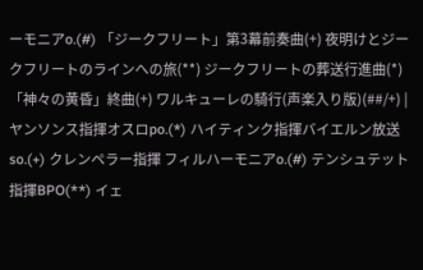ーモニアo.(#) 「ジークフリート」第3幕前奏曲(+) 夜明けとジークフリートのラインへの旅(**) ジークフリートの葬送行進曲(*) 「神々の黄昏」終曲(+) ワルキューレの騎行(声楽入り版)(##/+) |
ヤンソンス指揮オスロpo.(*) ハイティンク指揮バイエルン放送so.(+) クレンペラー指揮 フィルハーモニアo.(#) テンシュテット指揮BPO(**) イェ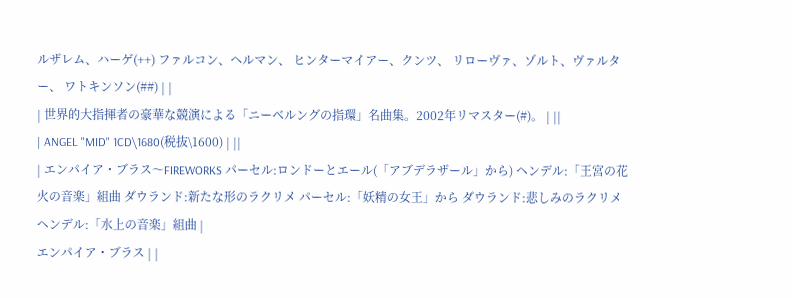ルザレム、ハーゲ(++) ファルコン、ヘルマン、 ヒンターマイアー、クンツ、 リローヴァ、ゾルト、ヴァルター、 ワトキンソン(##) | |
| 世界的大指揮者の豪華な競演による「ニーベルングの指環」名曲集。2002年リマスター(#)。 | ||
| ANGEL "MID" 1CD\1680(税抜\1600) | ||
| エンパイア・ブラス〜FIREWORKS パーセル:ロンドーとエール(「アブデラザール」から) ヘンデル:「王宮の花火の音楽」組曲 ダウランド:新たな形のラクリメ パーセル:「妖精の女王」から ダウランド:悲しみのラクリメ ヘンデル:「水上の音楽」組曲 |
エンパイア・ブラス | |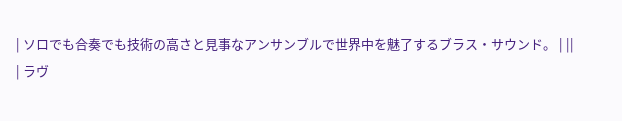| ソロでも合奏でも技術の高さと見事なアンサンブルで世界中を魅了するブラス・サウンド。 | ||
| ラヴ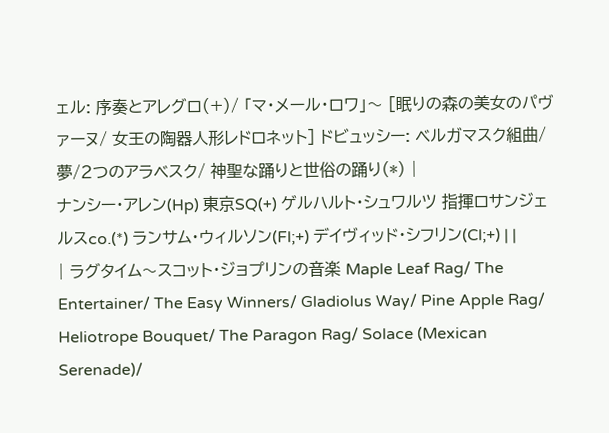ェル: 序奏とアレグロ(+)/ 「マ・メール・ロワ」〜 [眠りの森の美女のパヴァーヌ/ 女王の陶器人形レドロネット] ドビュッシー: ベルガマスク組曲/夢/2つのアラベスク/ 神聖な踊りと世俗の踊り(*) |
ナンシー・アレン(Hp) 東京SQ(+) ゲルハルト・シュワルツ 指揮ロサンジェルスco.(*) ランサム・ウィルソン(Fl;+) デイヴィッド・シフリン(Cl;+) | |
| ラグタイム〜スコット・ジョプリンの音楽 Maple Leaf Rag/ The Entertainer/ The Easy Winners/ Gladiolus Way/ Pine Apple Rag/ Heliotrope Bouquet/ The Paragon Rag/ Solace (Mexican Serenade)/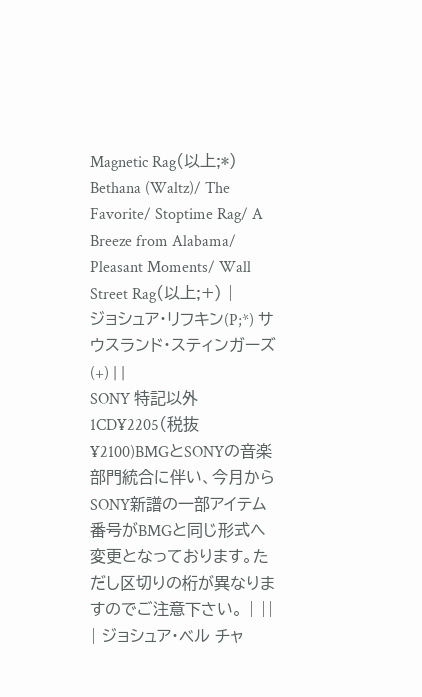Magnetic Rag(以上;*) Bethana (Waltz)/ The Favorite/ Stoptime Rag/ A Breeze from Alabama/ Pleasant Moments/ Wall Street Rag(以上;+) |
ジョシュア・リフキン(P;*) サウスランド・スティンガーズ(+) | |
SONY 特記以外1CD¥2205(税抜¥2100)BMGとSONYの音楽部門統合に伴い、今月からSONY新譜の一部アイテム番号がBMGと同じ形式へ変更となっております。ただし区切りの桁が異なりますのでご注意下さい。 | ||
| ジョシュア・ベル チャ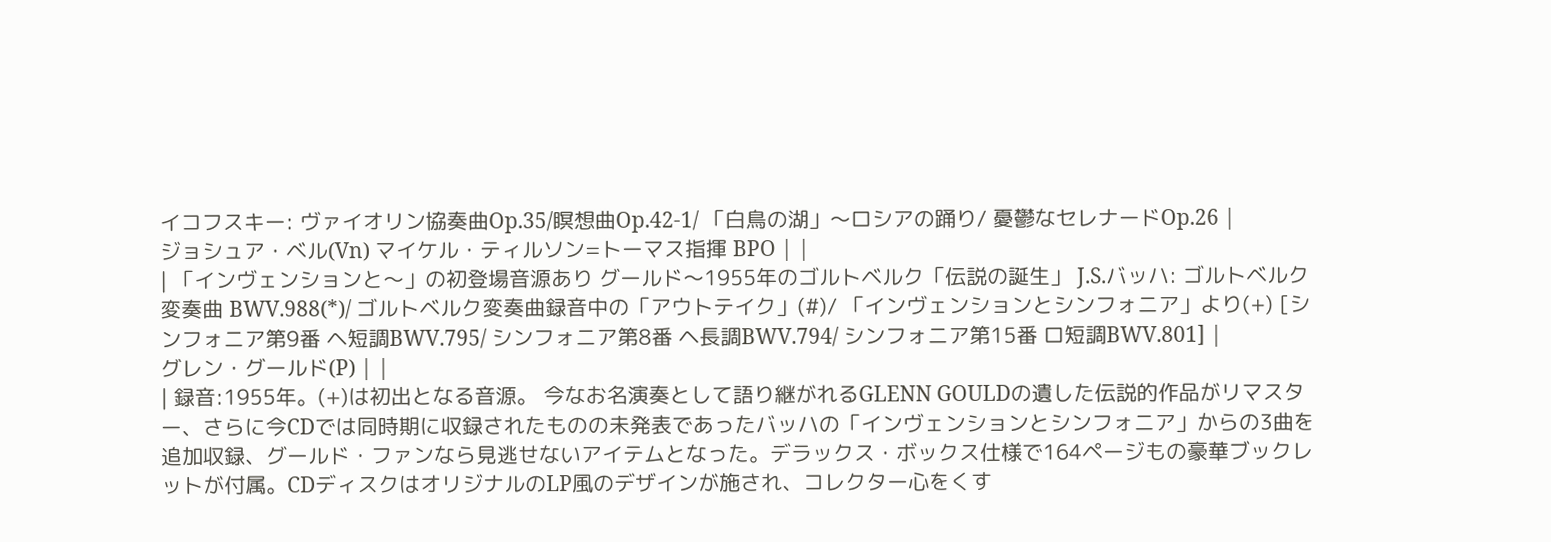イコフスキー: ヴァイオリン協奏曲Op.35/瞑想曲Op.42-1/ 「白鳥の湖」〜ロシアの踊り/ 憂鬱なセレナードOp.26 |
ジョシュア・ベル(Vn) マイケル・ティルソン=トーマス指揮 BPO | |
| 「インヴェンションと〜」の初登場音源あり グールド〜1955年のゴルトベルク「伝説の誕生」 J.S.バッハ: ゴルトベルク変奏曲 BWV.988(*)/ ゴルトベルク変奏曲録音中の「アウトテイク」(#)/ 「インヴェンションとシンフォニア」より(+) [シンフォニア第9番 ヘ短調BWV.795/ シンフォニア第8番 ヘ長調BWV.794/ シンフォニア第15番 ロ短調BWV.801] |
グレン・グールド(P) | |
| 録音:1955年。(+)は初出となる音源。 今なお名演奏として語り継がれるGLENN GOULDの遺した伝説的作品がリマスター、さらに今CDでは同時期に収録されたものの未発表であったバッハの「インヴェンションとシンフォニア」からの3曲を追加収録、グールド・ファンなら見逃せないアイテムとなった。デラックス・ボックス仕様で164ページもの豪華ブックレットが付属。CDディスクはオリジナルのLP風のデザインが施され、コレクター心をくす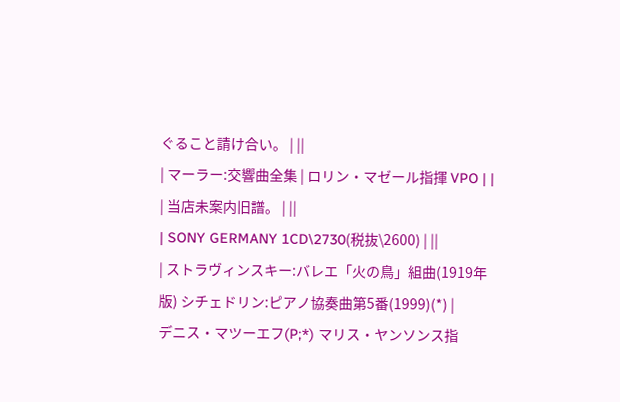ぐること請け合い。 | ||
| マーラー:交響曲全集 | ロリン・マゼール指揮 VPO | |
| 当店未案内旧譜。 | ||
| SONY GERMANY 1CD\2730(税抜\2600) | ||
| ストラヴィンスキー:バレエ「火の鳥」組曲(1919年版) シチェドリン:ピアノ協奏曲第5番(1999)(*) |
デニス・マツーエフ(P;*) マリス・ヤンソンス指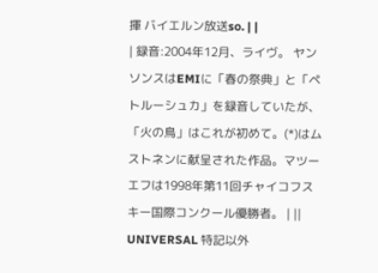揮 バイエルン放送so. | |
| 録音:2004年12月、ライヴ。 ヤンソンスはEMIに「春の祭典」と「ペトルーシュカ」を録音していたが、「火の鳥」はこれが初めて。(*)はムストネンに献呈された作品。マツーエフは1998年第11回チャイコフスキー国際コンクール優勝者。 | ||
UNIVERSAL 特記以外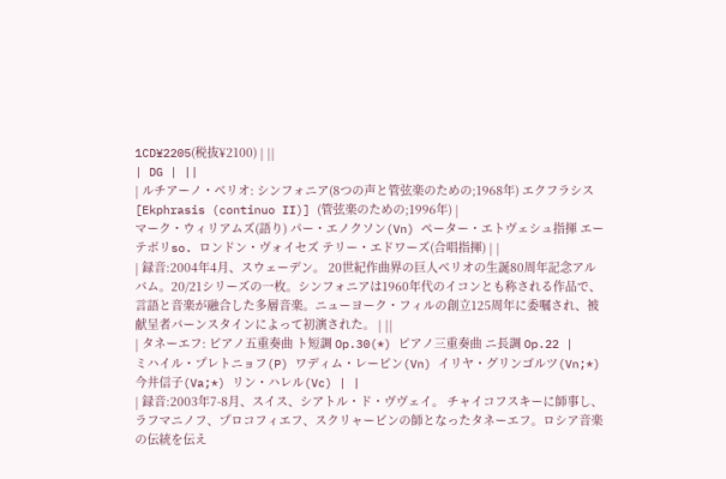1CD¥2205(税抜¥2100) | ||
| DG | ||
| ルチアーノ・ベリオ: シンフォニア(8つの声と管弦楽のための;1968年) エクフラシス[Ekphrasis (continuo II)] (管弦楽のための;1996年) |
マーク・ウィリアムズ(語り) パー・エノクソン(Vn) ペーター・エトヴェシュ指揮 エーテボリso. ロンドン・ヴォイセズ テリー・エドワーズ(合唱指揮) | |
| 録音:2004年4月、スウェーデン。 20世紀作曲界の巨人ベリオの生誕80周年記念アルバム。20/21シリーズの一枚。シンフォニアは1960年代のイコンとも称される作品で、言語と音楽が融合した多層音楽。ニューヨーク・フィルの創立125周年に委嘱され、被献呈者バーンスタインによって初演された。 | ||
| タネーエフ: ピアノ五重奏曲 ト短調 Op.30(*) ピアノ三重奏曲 ニ長調 Op.22 |
ミハイル・プレトニョフ(P) ワディム・レーピン(Vn) イリヤ・グリンゴルツ(Vn;*) 今井信子(Va;*) リン・ハレル(Vc) | |
| 録音:2003年7-8月、スイス、シアトル・ド・ヴヴェイ。 チャイコフスキーに師事し、ラフマニノフ、プロコフィエフ、スクリャービンの師となったタネーエフ。ロシア音楽の伝統を伝え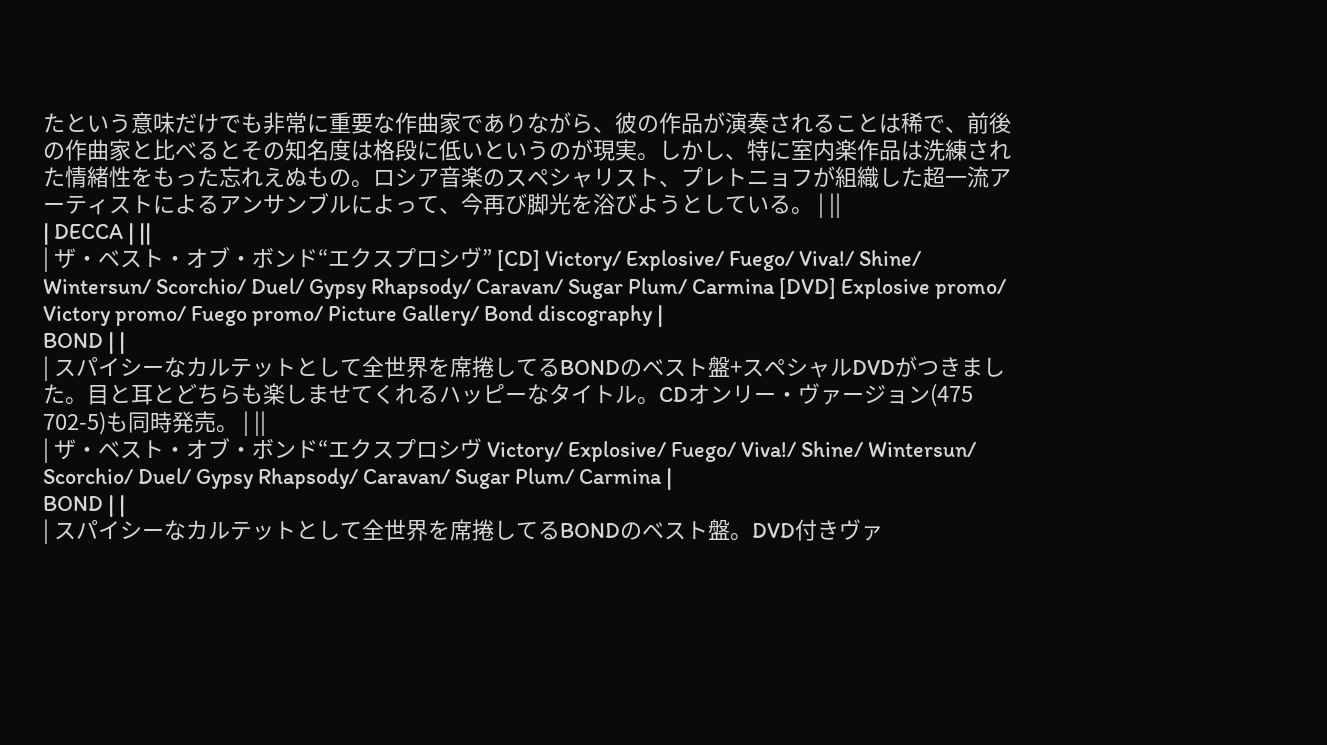たという意味だけでも非常に重要な作曲家でありながら、彼の作品が演奏されることは稀で、前後の作曲家と比べるとその知名度は格段に低いというのが現実。しかし、特に室内楽作品は洗練された情緒性をもった忘れえぬもの。ロシア音楽のスペシャリスト、プレトニョフが組織した超一流アーティストによるアンサンブルによって、今再び脚光を浴びようとしている。 | ||
| DECCA | ||
| ザ・ベスト・オブ・ボンド“エクスプロシヴ” [CD] Victory/ Explosive/ Fuego/ Viva!/ Shine/ Wintersun/ Scorchio/ Duel/ Gypsy Rhapsody/ Caravan/ Sugar Plum/ Carmina [DVD] Explosive promo/ Victory promo/ Fuego promo/ Picture Gallery/ Bond discography |
BOND | |
| スパイシーなカルテットとして全世界を席捲してるBONDのベスト盤+スペシャルDVDがつきました。目と耳とどちらも楽しませてくれるハッピーなタイトル。CDオンリー・ヴァージョン(475 702-5)も同時発売。 | ||
| ザ・ベスト・オブ・ボンド“エクスプロシヴ Victory/ Explosive/ Fuego/ Viva!/ Shine/ Wintersun/ Scorchio/ Duel/ Gypsy Rhapsody/ Caravan/ Sugar Plum/ Carmina |
BOND | |
| スパイシーなカルテットとして全世界を席捲してるBONDのベスト盤。DVD付きヴァ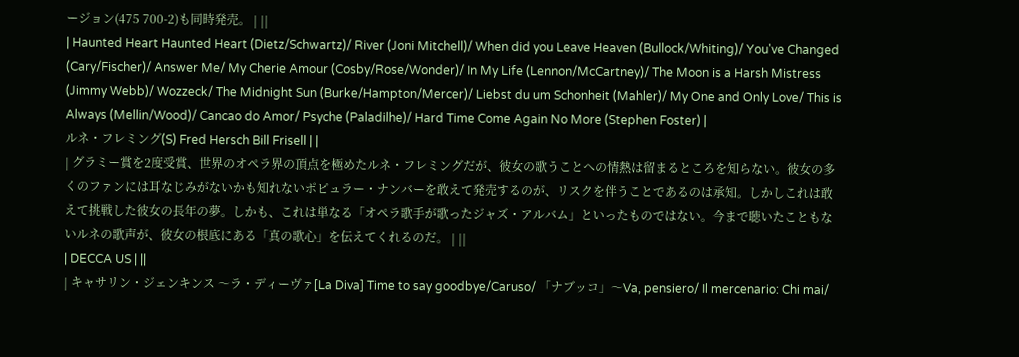ージョン(475 700-2)も同時発売。 | ||
| Haunted Heart Haunted Heart (Dietz/Schwartz)/ River (Joni Mitchell)/ When did you Leave Heaven (Bullock/Whiting)/ You've Changed (Cary/Fischer)/ Answer Me/ My Cherie Amour (Cosby/Rose/Wonder)/ In My Life (Lennon/McCartney)/ The Moon is a Harsh Mistress (Jimmy Webb)/ Wozzeck/ The Midnight Sun (Burke/Hampton/Mercer)/ Liebst du um Schonheit (Mahler)/ My One and Only Love/ This is Always (Mellin/Wood)/ Cancao do Amor/ Psyche (Paladilhe)/ Hard Time Come Again No More (Stephen Foster) |
ルネ・フレミング(S) Fred Hersch Bill Frisell | |
| グラミー賞を2度受賞、世界のオペラ界の頂点を極めたルネ・フレミングだが、彼女の歌うことへの情熱は留まるところを知らない。彼女の多くのファンには耳なじみがないかも知れないポピュラー・ナンバーを敢えて発売するのが、リスクを伴うことであるのは承知。しかしこれは敢えて挑戦した彼女の長年の夢。しかも、これは単なる「オペラ歌手が歌ったジャズ・アルバム」といったものではない。今まで聴いたこともないルネの歌声が、彼女の根底にある「真の歌心」を伝えてくれるのだ。 | ||
| DECCA US | ||
| キャサリン・ジェンキンス 〜ラ・ディーヴァ[La Diva] Time to say goodbye/Caruso/ 「ナブッコ」〜Va, pensiero/ Il mercenario: Chi mai/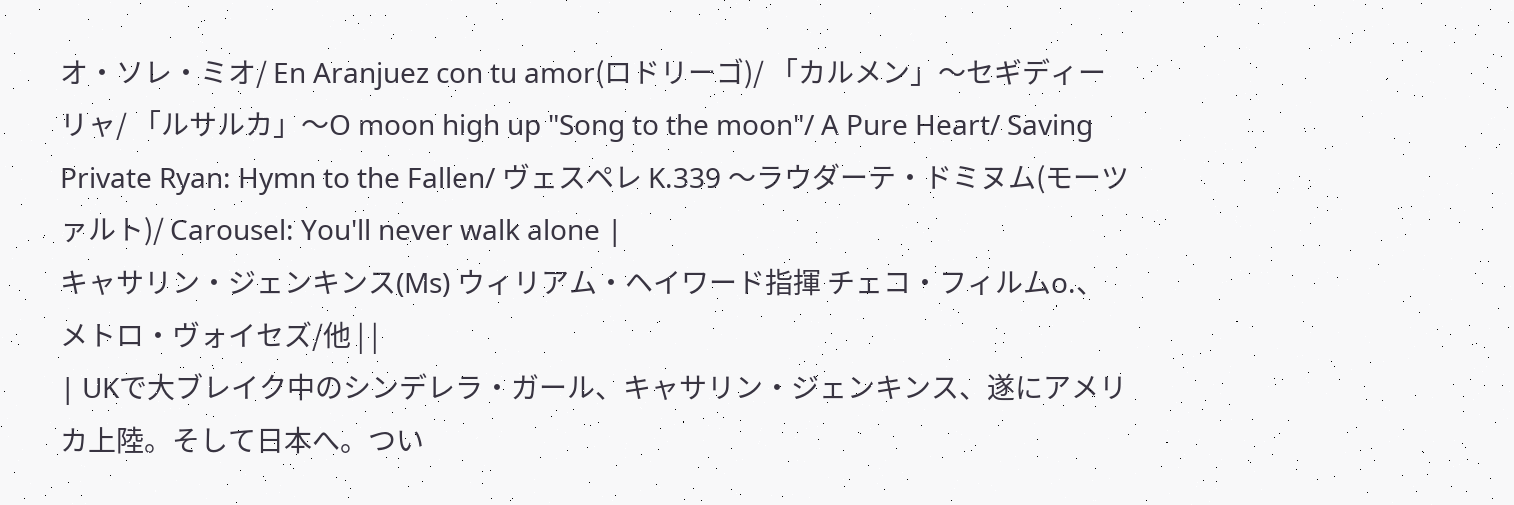オ・ソレ・ミオ/ En Aranjuez con tu amor(ロドリーゴ)/ 「カルメン」〜セギディーリャ/ 「ルサルカ」〜O moon high up "Song to the moon"/ A Pure Heart/ Saving Private Ryan: Hymn to the Fallen/ ヴェスペレ K.339 〜ラウダーテ・ドミヌム(モーツァルト)/ Carousel: You'll never walk alone |
キャサリン・ジェンキンス(Ms) ウィリアム・ヘイワード指揮 チェコ・フィルムo.、 メトロ・ヴォイセズ/他 | |
| UKで大ブレイク中のシンデレラ・ガール、キャサリン・ジェンキンス、遂にアメリカ上陸。そして日本へ。つい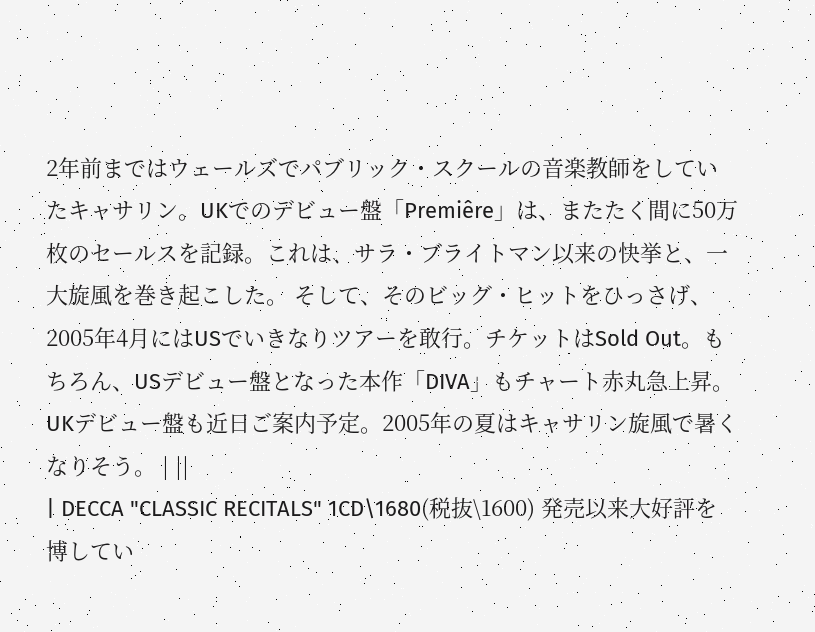2年前まではウェールズでパブリック・スクールの音楽教師をしていたキャサリン。UKでのデビュー盤「Premiêre」は、またたく間に50万枚のセールスを記録。これは、サラ・ブライトマン以来の快挙と、一大旋風を巻き起こした。 そして、そのビッグ・ヒットをひっさげ、2005年4月にはUSでいきなりツアーを敢行。チケットはSold Out。もちろん、USデビュー盤となった本作「DIVA」もチャート赤丸急上昇。UKデビュー盤も近日ご案内予定。2005年の夏はキャサリン旋風で暑くなりそう。 | ||
| DECCA "CLASSIC RECITALS" 1CD\1680(税抜\1600) 発売以来大好評を博してい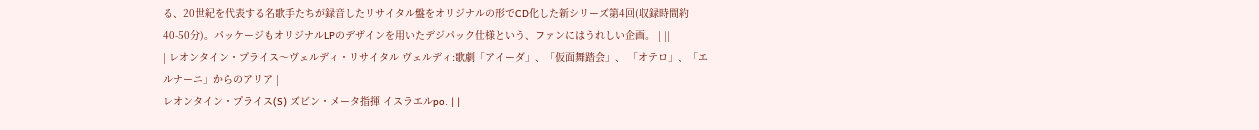る、20世紀を代表する名歌手たちが録音したリサイタル盤をオリジナルの形でCD化した新シリーズ第4回(収録時間約40-50分)。パッケージもオリジナルLPのデザインを用いたデジパック仕様という、ファンにはうれしい企画。 | ||
| レオンタイン・プライス〜ヴェルディ・リサイタル ヴェルディ:歌劇「アイーダ」、「仮面舞踏会」、 「オテロ」、「エルナーニ」からのアリア |
レオンタイン・プライス(S) ズビン・メータ指揮 イスラエルpo. | |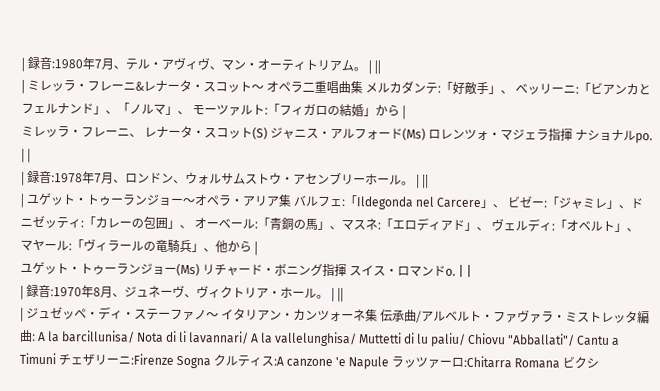| 録音:1980年7月、テル・アヴィヴ、マン・オーティトリアム。 | ||
| ミレッラ・フレーニ&レナータ・スコット〜 オペラ二重唱曲集 メルカダンテ:「好敵手」、 ベッリーニ:「ビアンカとフェルナンド」、「ノルマ」、 モーツァルト:「フィガロの結婚」から |
ミレッラ・フレーニ、 レナータ・スコット(S) ジャニス・アルフォード(Ms) ロレンツォ・マジェラ指揮 ナショナルpo. | |
| 録音:1978年7月、ロンドン、ウォルサムストウ・アセンブリーホール。 | ||
| ユゲット・トゥーランジョー〜オペラ・アリア集 バルフェ:「Ildegonda nel Carcere」、 ビゼー:「ジャミレ」、ドニゼッティ:「カレーの包囲」、 オーベール:「青銅の馬」、マスネ:「エロディアド」、 ヴェルディ:「オベルト」、 マヤール:「ヴィラールの竜騎兵」、他から |
ユゲット・トゥーランジョー(Ms) リチャード・ボニング指揮 スイス・ロマンドo. | |
| 録音:1970年8月、ジュネーヴ、ヴィクトリア・ホール。 | ||
| ジュゼッペ・ディ・ステーファノ〜 イタリアン・カンツォーネ集 伝承曲/アルベルト・ファヴァラ・ミストレッタ編曲: A la barcillunisa/ Nota di li lavannari/ A la vallelunghisa/ Muttetti di lu paliu/ Chiovu "Abballati"/ Cantu a Timuni チェザリーニ:Firenze Sogna クルティス:A canzone 'e Napule ラッツァーロ:Chitarra Romana ビクシ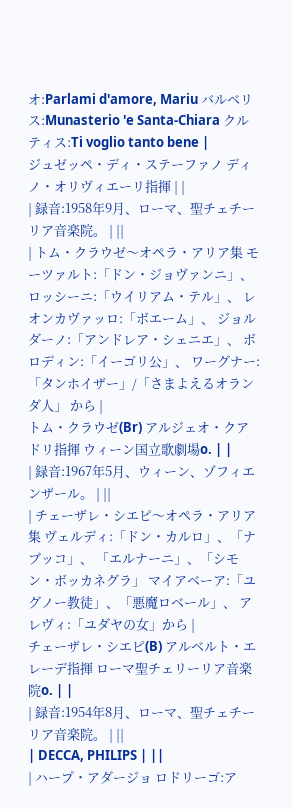オ:Parlami d'amore, Mariu バルベリス:Munasterio 'e Santa-Chiara クルティス:Ti voglio tanto bene |
ジュゼッペ・ディ・ステーファノ ディノ・オリヴィエーリ指揮 | |
| 録音:1958年9月、ローマ、聖チェチーリア音楽院。 | ||
| トム・クラウゼ〜オペラ・アリア集 モーツァルト:「ドン・ジョヴァンニ」、 ロッシーニ:「ウイリアム・テル」、 レオンカヴァッロ:「ボエーム」、 ジョルダーノ:「アンドレア・シェニエ」、 ボロディン:「イーゴリ公」、 ワーグナー:「タンホイザー」/「さまよえるオランダ人」 から |
トム・クラウゼ(Br) アルジェオ・クアドリ指揮 ウィーン国立歌劇場o. | |
| 録音:1967年5月、ウィーン、ゾフィエンザール。 | ||
| チェーザレ・シエピ〜オペラ・アリア集 ヴェルディ:「ドン・カルロ」、「ナブッコ」、 「エルナーニ」、「シモン・ボッカネグラ」 マイアベーア:「ユグノー教徒」、「悪魔ロベール」、 アレヴィ:「ユダヤの女」から |
チェーザレ・シエピ(B) アルベルト・エレーデ指揮 ローマ聖チェリーリア音楽院o. | |
| 録音:1954年8月、ローマ、聖チェチーリア音楽院。 | ||
| DECCA, PHILIPS | ||
| ハープ・アダージョ ロドリーゴ:ア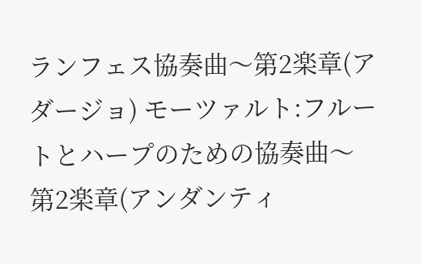ランフェス協奏曲〜第2楽章(アダージョ) モーツァルト:フルートとハープのための協奏曲〜 第2楽章(アンダンティ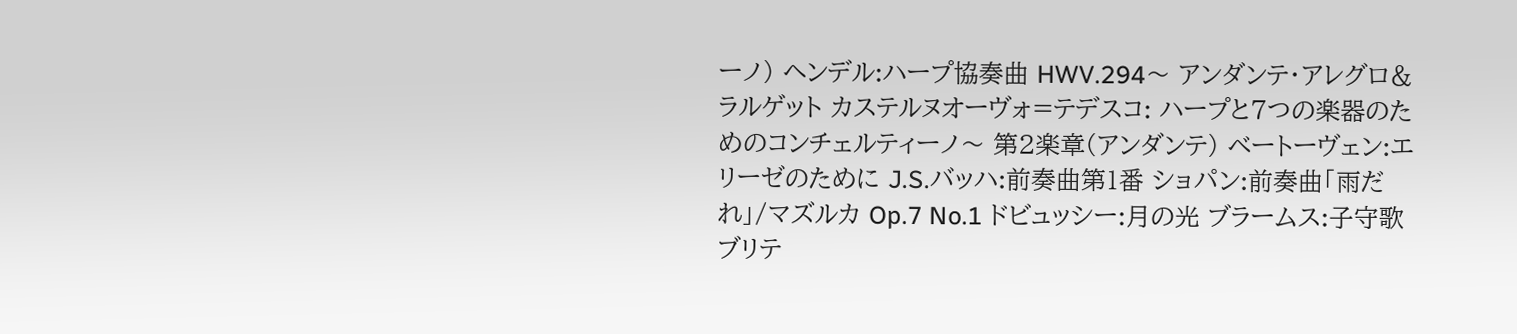ーノ) ヘンデル:ハープ協奏曲 HWV.294〜 アンダンテ・アレグロ&ラルゲット カステルヌオーヴォ=テデスコ: ハープと7つの楽器のためのコンチェルティーノ〜 第2楽章(アンダンテ) ベートーヴェン:エリーゼのために J.S.バッハ:前奏曲第1番 ショパン:前奏曲「雨だれ」/マズルカ Op.7 No.1 ドビュッシー:月の光 ブラームス:子守歌 ブリテ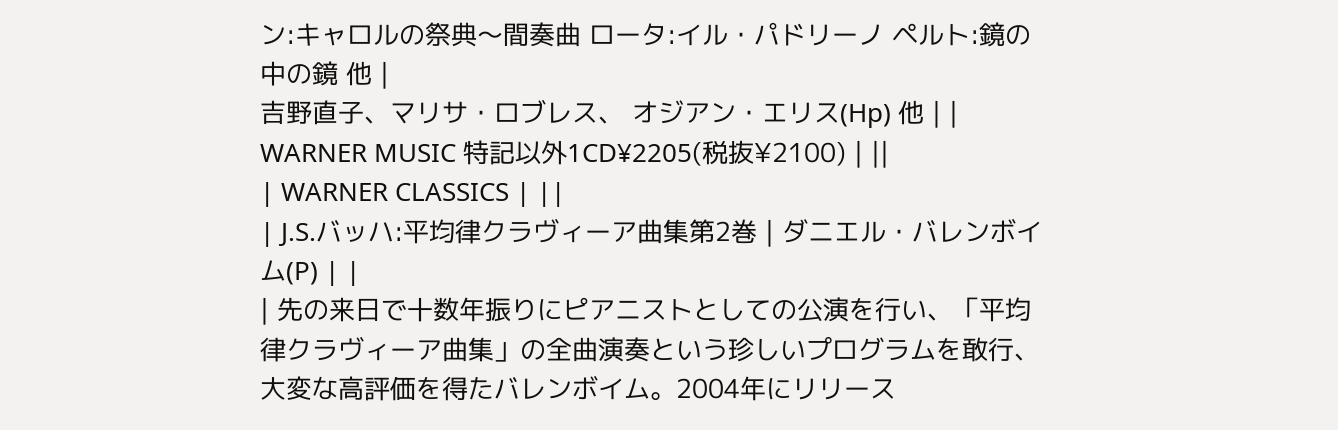ン:キャロルの祭典〜間奏曲 ロータ:イル・パドリーノ ペルト:鏡の中の鏡 他 |
吉野直子、マリサ・ロブレス、 オジアン・エリス(Hp) 他 | |
WARNER MUSIC 特記以外1CD¥2205(税抜¥2100) | ||
| WARNER CLASSICS | ||
| J.S.バッハ:平均律クラヴィーア曲集第2巻 | ダニエル・バレンボイム(P) | |
| 先の来日で十数年振りにピアニストとしての公演を行い、「平均律クラヴィーア曲集」の全曲演奏という珍しいプログラムを敢行、大変な高評価を得たバレンボイム。2004年にリリース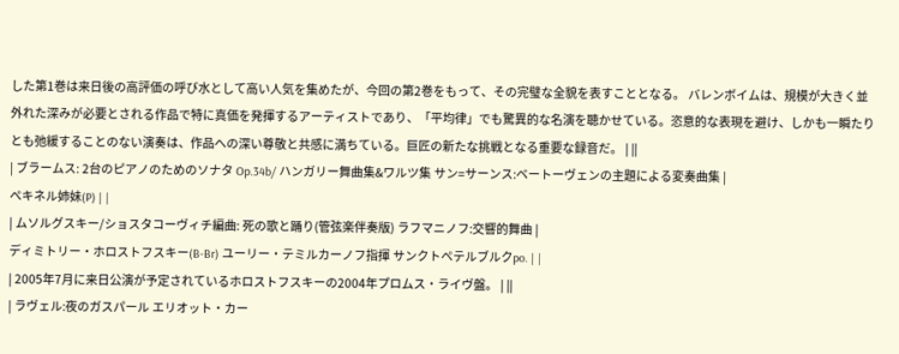した第1巻は来日後の高評価の呼び水として高い人気を集めたが、今回の第2巻をもって、その完璧な全貌を表すこととなる。 バレンボイムは、規模が大きく並外れた深みが必要とされる作品で特に真価を発揮するアーティストであり、「平均律」でも驚異的な名演を聴かせている。恣意的な表現を避け、しかも一瞬たりとも弛緩することのない演奏は、作品への深い尊敬と共感に満ちている。巨匠の新たな挑戦となる重要な録音だ。 | ||
| ブラームス: 2台のピアノのためのソナタ Op.34b/ ハンガリー舞曲集&ワルツ集 サン=サーンス:ベートーヴェンの主題による変奏曲集 |
ペキネル姉妹(P) | |
| ムソルグスキー/ショスタコーヴィチ編曲: 死の歌と踊り(管弦楽伴奏版) ラフマニノフ:交響的舞曲 |
ディミトリー・ホロストフスキー(B-Br) ユーリー・テミルカーノフ指揮 サンクトペテルブルクpo. | |
| 2005年7月に来日公演が予定されているホロストフスキーの2004年プロムス・ライヴ盤。 | ||
| ラヴェル:夜のガスパール エリオット・カー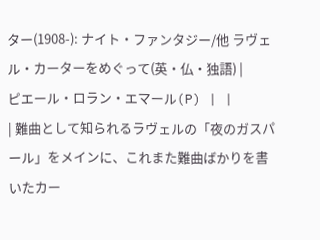ター(1908-): ナイト・ファンタジー/他 ラヴェル・カーターをめぐって(英・仏・独語) |
ピエール・ロラン・エマール(P) | |
| 難曲として知られるラヴェルの「夜のガスパール」をメインに、これまた難曲ばかりを書いたカー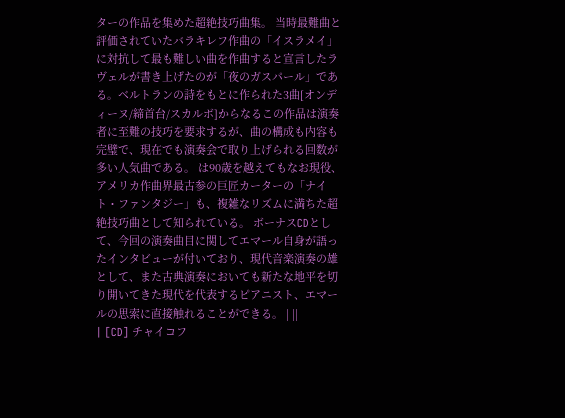ターの作品を集めた超絶技巧曲集。 当時最難曲と評価されていたバラキレフ作曲の「イスラメイ」に対抗して最も難しい曲を作曲すると宣言したラヴェルが書き上げたのが「夜のガスパール」である。ベルトランの詩をもとに作られた3曲[オンディーヌ/締首台/スカルボ]からなるこの作品は演奏者に至難の技巧を要求するが、曲の構成も内容も完璧で、現在でも演奏会で取り上げられる回数が多い人気曲である。 は90歳を越えてもなお現役、アメリカ作曲界最古参の巨匠カーターの「ナイト・ファンタジー」も、複雑なリズムに満ちた超絶技巧曲として知られている。 ボーナスCDとして、今回の演奏曲目に関してエマール自身が語ったインタビューが付いており、現代音楽演奏の雄として、また古典演奏においても新たな地平を切り開いてきた現代を代表するピアニスト、エマールの思索に直接触れることができる。 | ||
| [CD] チャイコフ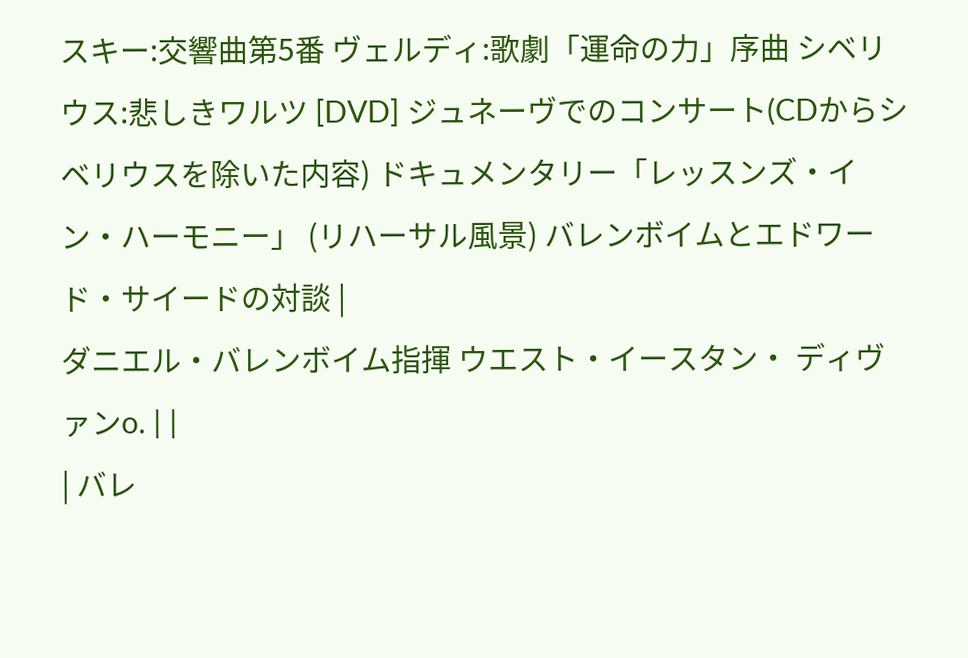スキー:交響曲第5番 ヴェルディ:歌劇「運命の力」序曲 シベリウス:悲しきワルツ [DVD] ジュネーヴでのコンサート(CDからシベリウスを除いた内容) ドキュメンタリー「レッスンズ・イン・ハーモニー」 (リハーサル風景) バレンボイムとエドワード・サイードの対談 |
ダニエル・バレンボイム指揮 ウエスト・イースタン・ ディヴァンo. | |
| バレ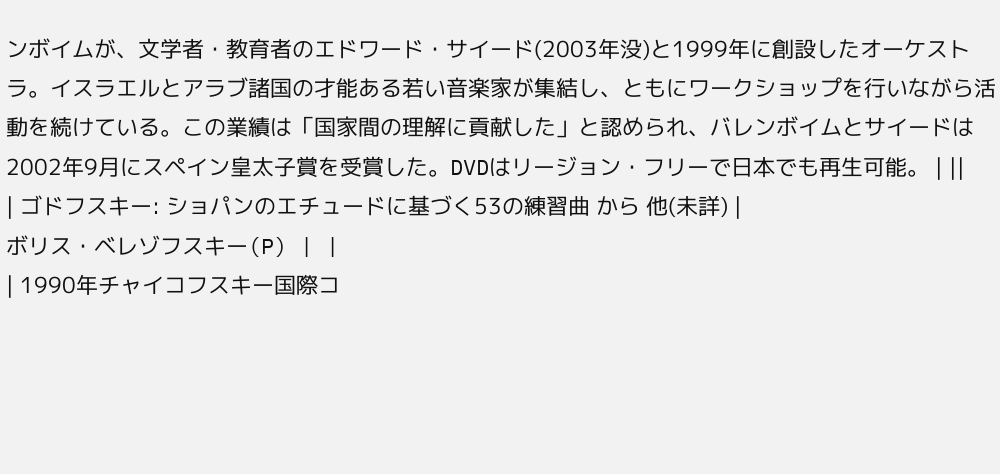ンボイムが、文学者・教育者のエドワード・サイード(2003年没)と1999年に創設したオーケストラ。イスラエルとアラブ諸国の才能ある若い音楽家が集結し、ともにワークショップを行いながら活動を続けている。この業績は「国家間の理解に貢献した」と認められ、バレンボイムとサイードは2002年9月にスペイン皇太子賞を受賞した。DVDはリージョン・フリーで日本でも再生可能。 | ||
| ゴドフスキー: ショパンのエチュードに基づく53の練習曲 から 他(未詳) |
ボリス・ベレゾフスキー(P) | |
| 1990年チャイコフスキー国際コ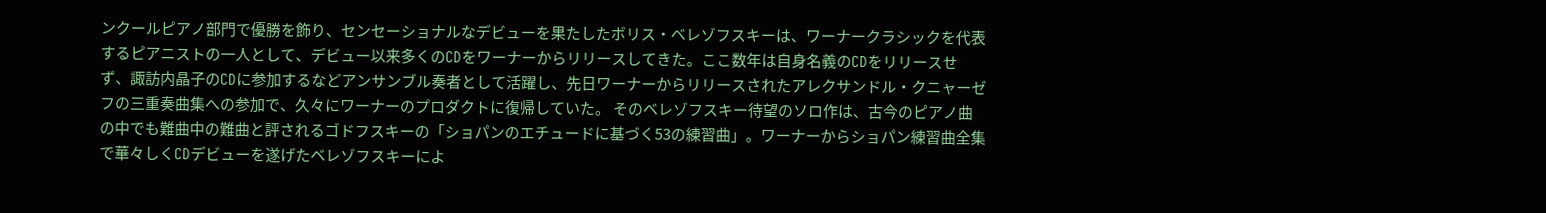ンクールピアノ部門で優勝を飾り、センセーショナルなデビューを果たしたボリス・ベレゾフスキーは、ワーナークラシックを代表するピアニストの一人として、デビュー以来多くのCDをワーナーからリリースしてきた。ここ数年は自身名義のCDをリリースせず、諏訪内晶子のCDに参加するなどアンサンブル奏者として活躍し、先日ワーナーからリリースされたアレクサンドル・クニャーゼフの三重奏曲集への参加で、久々にワーナーのプロダクトに復帰していた。 そのベレゾフスキー待望のソロ作は、古今のピアノ曲の中でも難曲中の難曲と評されるゴドフスキーの「ショパンのエチュードに基づく53の練習曲」。ワーナーからショパン練習曲全集で華々しくCDデビューを遂げたベレゾフスキーによ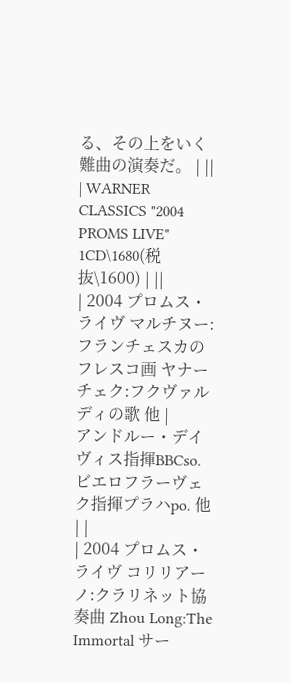る、その上をいく難曲の演奏だ。 | ||
| WARNER CLASSICS "2004 PROMS LIVE" 1CD\1680(税抜\1600) | ||
| 2004 プロムス・ライヴ マルチヌー:フランチェスカのフレスコ画 ヤナーチェク:フクヴァルディの歌 他 |
アンドルー・デイヴィス指揮BBCso. ビエロフラーヴェク指揮プラハpo. 他 | |
| 2004 プロムス・ライヴ コリリアーノ:クラリネット協奏曲 Zhou Long:The Immortal サー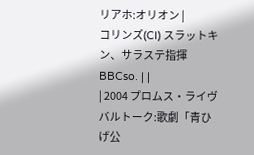リアホ:オリオン |
コリンズ(Cl) スラットキン、サラステ指揮 BBCso. | |
| 2004 プロムス・ライヴ バルトーク:歌劇「青ひげ公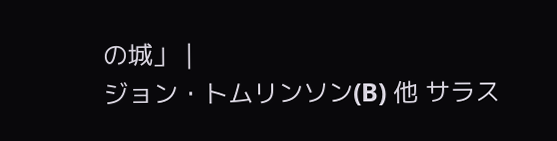の城」 |
ジョン・トムリンソン(B) 他 サラス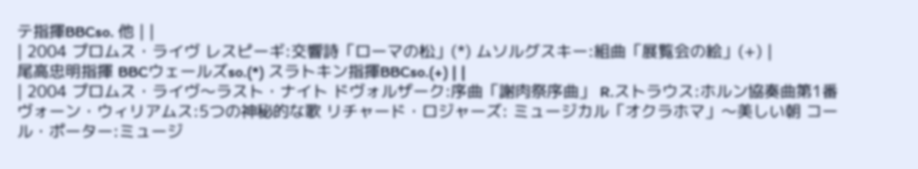テ指揮BBCso. 他 | |
| 2004 プロムス・ライヴ レスピーギ:交響詩「ローマの松」(*) ムソルグスキー:組曲「展覧会の絵」(+) |
尾高忠明指揮 BBCウェールズso.(*) スラトキン指揮BBCso.(+) | |
| 2004 プロムス・ライヴ〜ラスト・ナイト ドヴォルザーク:序曲「謝肉祭序曲」 R.ストラウス:ホルン協奏曲第1番 ヴォーン・ウィリアムス:5つの神秘的な歌 リチャード・ロジャーズ: ミュージカル「オクラホマ」〜美しい朝 コール・ポーター:ミュージ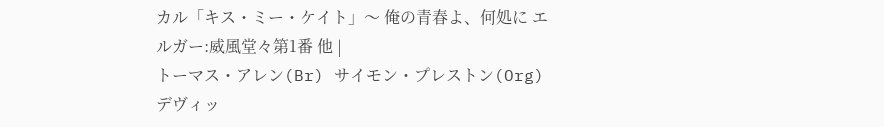カル「キス・ミー・ケイト」〜 俺の青春よ、何処に エルガー:威風堂々第1番 他 |
トーマス・アレン(Br) サイモン・プレストン(Org) デヴィッ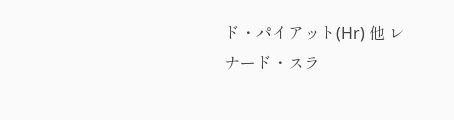ド・パイアット(Hr) 他 レナード・スラ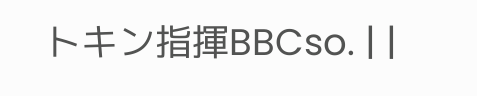トキン指揮BBCso. | |